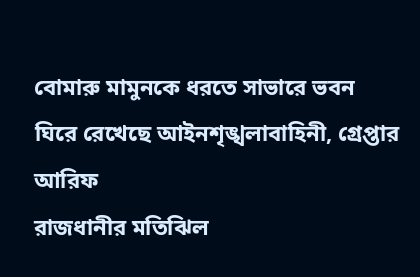বোমারু মামুনকে ধরতে সাভারে ভবন ঘিরে রেখেছে আইনশৃঙ্খলাবাহিনী, গ্রেপ্তার আরিফ
রাজধানীর মতিঝিল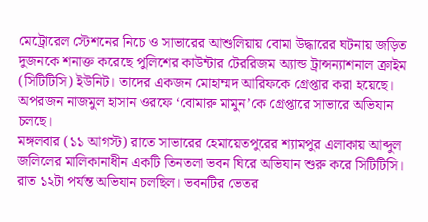মেট্রোরেল স্টেশনের নিচে ও সাভারের আশুলিয়ায় বোমা উদ্ধারের ঘটনায় জড়িত দুজনকে শনাক্ত করেছে পুলিশের কাউন্টার টেররিজম অ্যান্ড ট্রান্সন্যাশনাল ক্রাইম (সিটিটিসি) ইউনিট। তাদের একজন মোহাম্মদ আরিফকে গ্রেপ্তার করা হয়েছে। অপরজন নাজমুল হাসান ওরফে ‘বোমারু মামুন’কে গ্রেপ্তারে সাভারে অভিযান চলছে।
মঙ্গলবার (১১ আগস্ট) রাতে সাভারের হেমায়েতপুরের শ্যামপুর এলাকায় আব্দুল জলিলের মালিকানাধীন একটি তিনতলা ভবন ঘিরে অভিযান শুরু করে সিটিটিসি। রাত ১২টা পর্যন্ত অভিযান চলছিল। ভবনটির ভেতর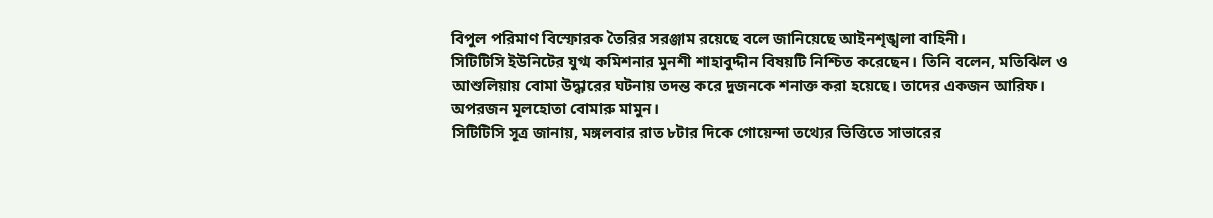বিপুল পরিমাণ বিস্ফোরক তৈরির সরঞ্জাম রয়েছে বলে জানিয়েছে আইনশৃঙ্খলা বাহিনী।
সিটিটিসি ইউনিটের যুগ্ম কমিশনার মুনশী শাহাবুদ্দীন বিষয়টি নিশ্চিত করেছেন। তিনি বলেন, মতিঝিল ও আশুলিয়ায় বোমা উদ্ধারের ঘটনায় তদন্ত করে দুজনকে শনাক্ত করা হয়েছে। তাদের একজন আরিফ। অপরজন মূলহোতা বোমারু মামুন।
সিটিটিসি সূত্র জানায়, মঙ্গলবার রাত ৮টার দিকে গোয়েন্দা তথ্যের ভিত্তিতে সাভারের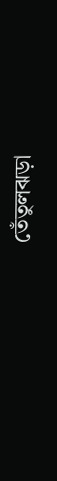তেঁতুলঝড়া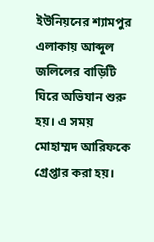ইউনিয়নের শ্যামপুর এলাকায় আব্দুল জলিলের বাড়িটি ঘিরে অভিযান শুরু হয়। এ সময় মোহাম্মদ আরিফকে গ্রেপ্তার করা হয়।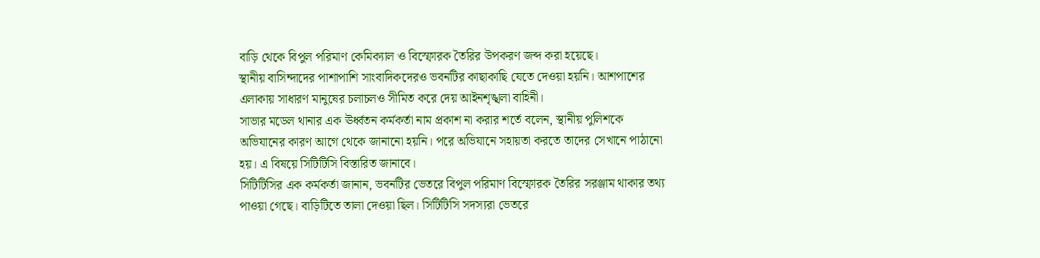বাড়ি থেকে বিপুল পরিমাণ কেমিক্যাল ও বিস্ফোরক তৈরির উপকরণ জব্দ করা হয়েছে।
স্থানীয় বাসিন্দাদের পাশাপাশি সাংবাদিকদেরও ভবনটির কাছাকাছি যেতে দেওয়া হয়নি। আশপাশের এলাকায় সাধারণ মানুষের চলাচলও সীমিত করে দেয় আইনশৃঙ্খলা বাহিনী।
সাভার মডেল থানার এক ঊর্ধ্বতন কর্মকর্তা নাম প্রকাশ না করার শর্তে বলেন, স্থানীয় পুলিশকে অভিযানের কারণ আগে থেকে জানানো হয়নি। পরে অভিযানে সহায়তা করতে তাদের সেখানে পাঠানো হয়। এ বিষয়ে সিটিটিসি বিস্তারিত জানাবে।
সিটিটিসির এক কর্মকর্তা জানান, ভবনটির ভেতরে বিপুল পরিমাণ বিস্ফোরক তৈরির সরঞ্জাম থাকার তথ্য পাওয়া গেছে। বাড়িটিতে তালা দেওয়া ছিল। সিটিটিসি সদস্যরা ভেতরে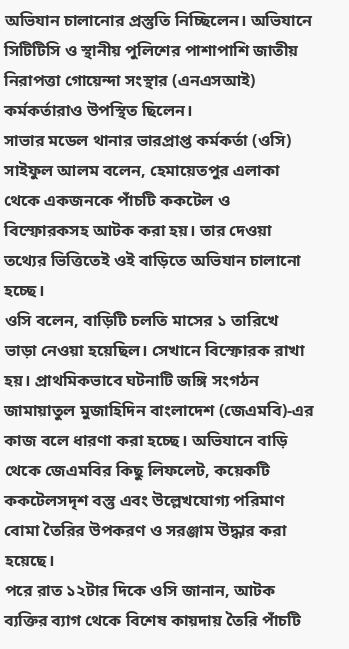অভিযান চালানোর প্রস্তুতি নিচ্ছিলেন। অভিযানে সিটিটিসি ও স্থানীয় পুলিশের পাশাপাশি জাতীয় নিরাপত্তা গোয়েন্দা সংস্থার (এনএসআই) কর্মকর্তারাও উপস্থিত ছিলেন।
সাভার মডেল থানার ভারপ্রাপ্ত কর্মকর্তা (ওসি) সাইফুল আলম বলেন, হেমায়েতপুর এলাকা থেকে একজনকে পাঁচটি ককটেল ও বিস্ফোরকসহ আটক করা হয়। তার দেওয়া তথ্যের ভিত্তিতেই ওই বাড়িতে অভিযান চালানো হচ্ছে।
ওসি বলেন, বাড়িটি চলতি মাসের ১ তারিখে ভাড়া নেওয়া হয়েছিল। সেখানে বিস্ফোরক রাখা হয়। প্রাথমিকভাবে ঘটনাটি জঙ্গি সংগঠন জামায়াতুল মুজাহিদিন বাংলাদেশ (জেএমবি)-এর কাজ বলে ধারণা করা হচ্ছে। অভিযানে বাড়ি থেকে জেএমবির কিছু লিফলেট, কয়েকটি ককটেলসদৃশ বস্তু এবং উল্লেখযোগ্য পরিমাণ বোমা তৈরির উপকরণ ও সরঞ্জাম উদ্ধার করা হয়েছে।
পরে রাত ১২টার দিকে ওসি জানান, আটক ব্যক্তির ব্যাগ থেকে বিশেষ কায়দায় তৈরি পাঁচটি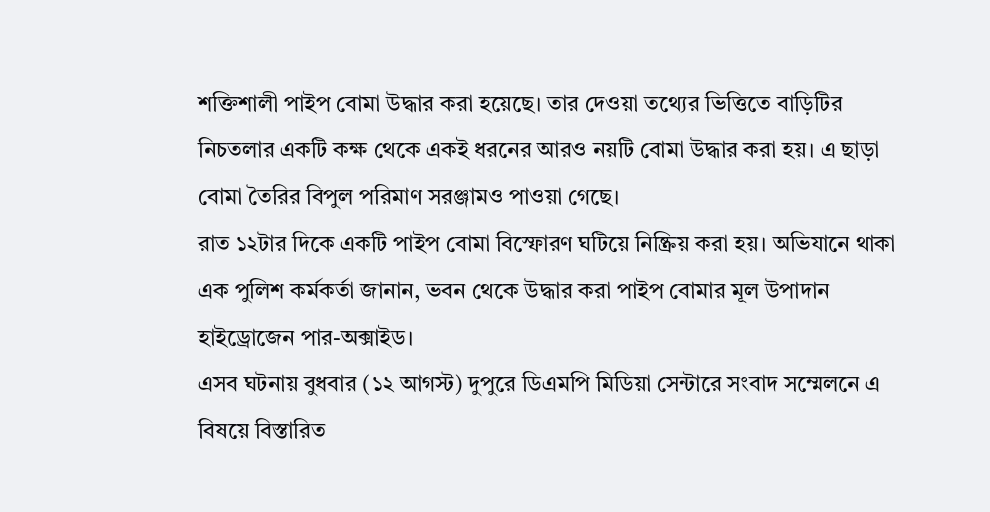শক্তিশালী পাইপ বোমা উদ্ধার করা হয়েছে। তার দেওয়া তথ্যের ভিত্তিতে বাড়িটির নিচতলার একটি কক্ষ থেকে একই ধরনের আরও নয়টি বোমা উদ্ধার করা হয়। এ ছাড়া বোমা তৈরির বিপুল পরিমাণ সরঞ্জামও পাওয়া গেছে।
রাত ১২টার দিকে একটি পাইপ বোমা বিস্ফোরণ ঘটিয়ে নিষ্ক্রিয় করা হয়। অভিযানে থাকা এক পুলিশ কর্মকর্তা জানান, ভবন থেকে উদ্ধার করা পাইপ বোমার মূল উপাদান হাইড্রোজেন পার-অক্সাইড।
এসব ঘটনায় বুধবার (১২ আগস্ট) দুপুরে ডিএমপি মিডিয়া সেন্টারে সংবাদ সম্মেলনে এ বিষয়ে বিস্তারিত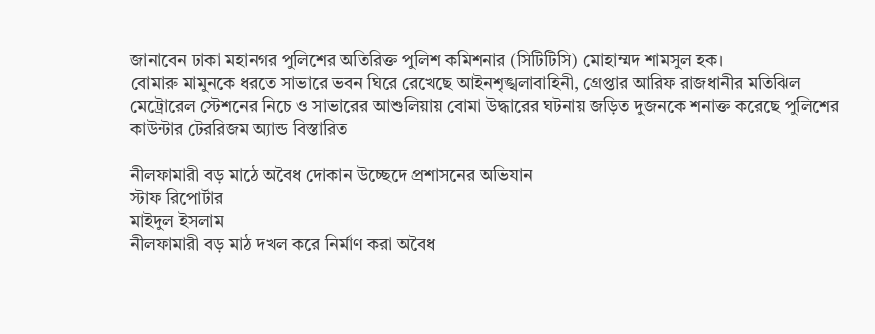জানাবেন ঢাকা মহানগর পুলিশের অতিরিক্ত পুলিশ কমিশনার (সিটিটিসি) মোহাম্মদ শামসুল হক।
বোমারু মামুনকে ধরতে সাভারে ভবন ঘিরে রেখেছে আইনশৃঙ্খলাবাহিনী, গ্রেপ্তার আরিফ রাজধানীর মতিঝিল মেট্রোরেল স্টেশনের নিচে ও সাভারের আশুলিয়ায় বোমা উদ্ধারের ঘটনায় জড়িত দুজনকে শনাক্ত করেছে পুলিশের কাউন্টার টেররিজম অ্যান্ড বিস্তারিত

নীলফামারী বড় মাঠে অবৈধ দোকান উচ্ছেদে প্রশাসনের অভিযান
স্টাফ রিপোর্টার
মাইদুল ইসলাম
নীলফামারী বড় মাঠ দখল করে নির্মাণ করা অবৈধ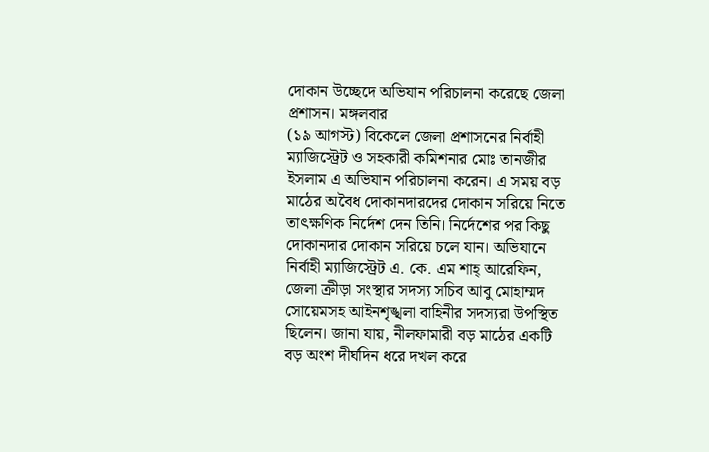দোকান উচ্ছেদে অভিযান পরিচালনা করেছে জেলা প্রশাসন। মঙ্গলবার
(১৯ আগস্ট) বিকেলে জেলা প্রশাসনের নির্বাহী ম্যাজিস্ট্রেট ও সহকারী কমিশনার মোঃ তানজীর ইসলাম এ অভিযান পরিচালনা করেন। এ সময় বড় মাঠের অবৈধ দোকানদারদের দোকান সরিয়ে নিতে তাৎক্ষণিক নির্দেশ দেন তিনি। নির্দেশের পর কিছু দোকানদার দোকান সরিয়ে চলে যান। অভিযানে নির্বাহী ম্যাজিস্ট্রেট এ. কে. এম শাহ্ আরেফিন, জেলা ক্রীড়া সংস্থার সদস্য সচিব আবু মোহাম্মদ সোয়েমসহ আইনশৃঙ্খলা বাহিনীর সদস্যরা উপস্থিত ছিলেন। জানা যায়, নীলফামারী বড় মাঠের একটি বড় অংশ দীর্ঘদিন ধরে দখল করে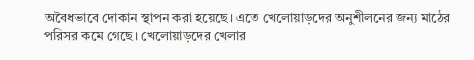অবৈধভাবে দোকান স্থাপন করা হয়েছে। এতে খেলোয়াড়দের অনুশীলনের জন্য মাঠের পরিসর কমে গেছে। খেলোয়াড়দের খেলার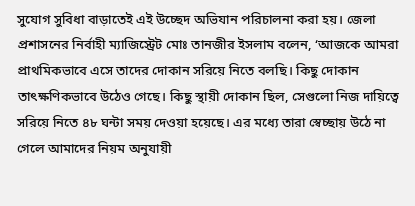সুযোগ সুবিধা বাড়াতেই এই উচ্ছেদ অভিযান পরিচালনা করা হয়। জেলা প্রশাসনের নির্বাহী ম্যাজিস্ট্রেট মোঃ তানজীর ইসলাম বলেন, ‘আজকে আমরা প্রাথমিকভাবে এসে তাদের দোকান সরিয়ে নিতে বলছি। কিছু দোকান তাৎক্ষণিকভাবে উঠেও গেছে। কিছু স্থায়ী দোকান ছিল, সেগুলো নিজ দায়িত্বে সরিয়ে নিতে ৪৮ ঘন্টা সময় দেওয়া হয়েছে। এর মধ্যে তারা স্বেচ্ছায় উঠে না গেলে আমাদের নিয়ম অনুযায়ী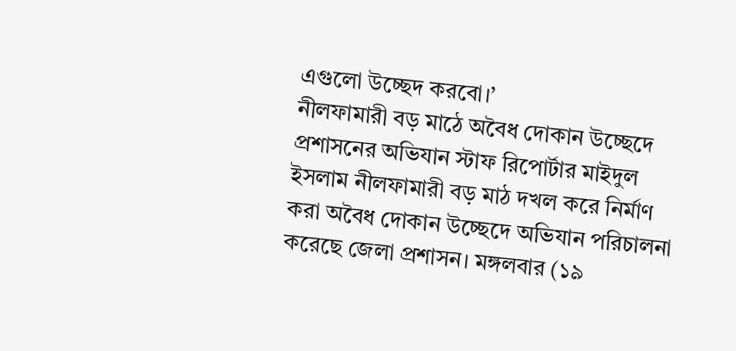এগুলো উচ্ছেদ করবো।’
নীলফামারী বড় মাঠে অবৈধ দোকান উচ্ছেদে প্রশাসনের অভিযান স্টাফ রিপোর্টার মাইদুল ইসলাম নীলফামারী বড় মাঠ দখল করে নির্মাণ করা অবৈধ দোকান উচ্ছেদে অভিযান পরিচালনা করেছে জেলা প্রশাসন। মঙ্গলবার (১৯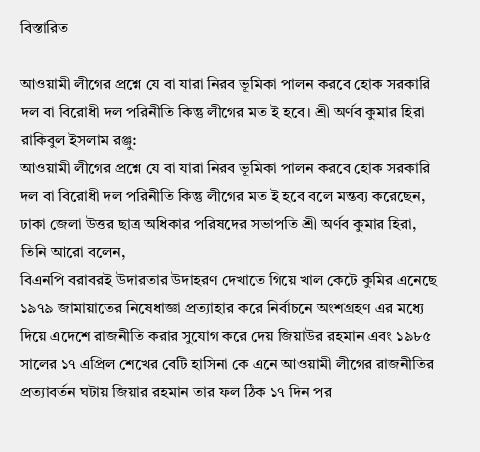বিস্তারিত

আওয়ামী লীগের প্রশ্নে যে বা যারা নিরব ভূমিকা পালন করবে হোক সরকারি দল বা বিরোধী দল পরিনীতি কিন্তু লীগের মত ই হবে। শ্রী অর্ণব কুমার হিরা
রাকিবুল ইসলাম রঞ্জু:
আওয়ামী লীগের প্রশ্নে যে বা যারা নিরব ভূমিকা পালন করবে হোক সরকারি দল বা বিরোধী দল পরিনীতি কিন্তু লীগের মত ই হবে বলে মন্তব্য করেছেন, ঢাকা জেলা উত্তর ছাত্র অধিকার পরিষদের সভাপতি শ্রী অর্ণব কুমার হিরা, তিনি আরো বলেন,
বিএনপি বরাবরই উদারতার উদাহরণ দেখাতে গিয়ে খাল কেটে কুমির এনেছে ১৯৭৯ জামায়াতের নিষেধাজ্ঞা প্রত্যাহার করে নির্বাচনে অংশগ্রহণ এর মধ্যে দিয়ে এদেশে রাজনীতি করার সুযোগ করে দেয় জিয়াউর রহমান এবং ১৯৮৫ সালের ১৭ এপ্রিল শেখের বেটি হাসিনা কে এনে আওয়ামী লীগের রাজনীতির প্রত্যাবর্তন ঘটায় জিয়ার রহমান তার ফল ঠিক ১৭ দিন পর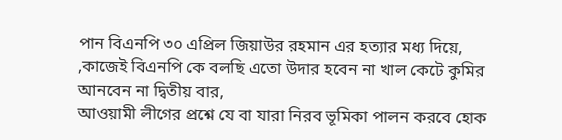পান বিএনপি ৩০ এপ্রিল জিয়াউর রহমান এর হত্যার মধ্য দিয়ে,
,কাজেই বিএনপি কে বলছি এতো উদার হবেন না খাল কেটে কুমির আনবেন না দ্বিতীয় বার,
আওয়ামী লীগের প্রশ্নে যে বা যারা নিরব ভূমিকা পালন করবে হোক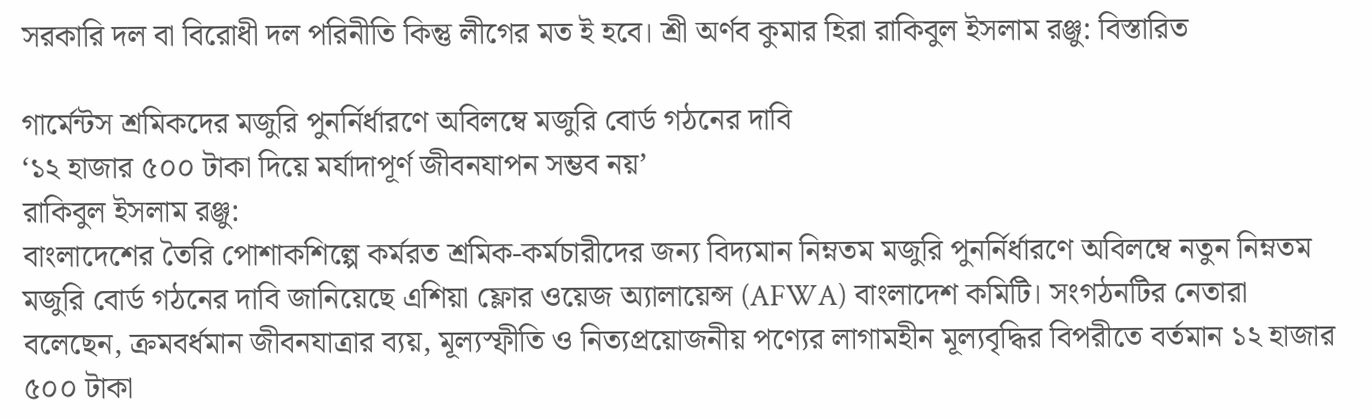সরকারি দল বা বিরোধী দল পরিনীতি কিন্তু লীগের মত ই হবে। শ্রী অর্ণব কুমার হিরা রাকিবুল ইসলাম রঞ্জু: বিস্তারিত

গার্মেন্টস শ্রমিকদের মজুরি পুনর্নির্ধারণে অবিলম্বে মজুরি বোর্ড গঠনের দাবি
‘১২ হাজার ৫০০ টাকা দিয়ে মর্যাদাপূর্ণ জীবনযাপন সম্ভব নয়’
রাকিবুল ইসলাম রঞ্জু:
বাংলাদেশের তৈরি পোশাকশিল্পে কর্মরত শ্রমিক-কর্মচারীদের জন্য বিদ্যমান নিম্নতম মজুরি পুনর্নির্ধারণে অবিলম্বে নতুন নিম্নতম মজুরি বোর্ড গঠনের দাবি জানিয়েছে এশিয়া ফ্লোর ওয়েজ অ্যালায়েন্স (AFWA) বাংলাদেশ কমিটি। সংগঠনটির নেতারা বলেছেন, ক্রমবর্ধমান জীবনযাত্রার ব্যয়, মূল্যস্ফীতি ও নিত্যপ্রয়োজনীয় পণ্যের লাগামহীন মূল্যবৃদ্ধির বিপরীতে বর্তমান ১২ হাজার ৫০০ টাকা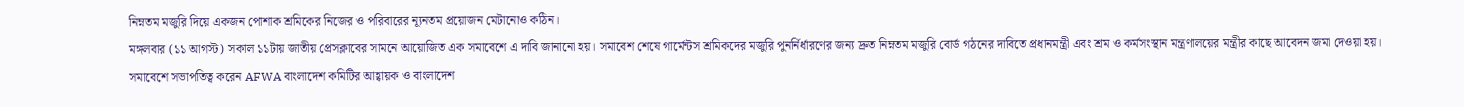নিম্নতম মজুরি দিয়ে একজন পোশাক শ্রমিকের নিজের ও পরিবারের ন্যূনতম প্রয়োজন মেটানোও কঠিন।
মঙ্গলবার (১১ আগস্ট) সকাল ১১টায় জাতীয় প্রেসক্লাবের সামনে আয়োজিত এক সমাবেশে এ দাবি জানানো হয়। সমাবেশ শেষে গার্মেন্টস শ্রমিকদের মজুরি পুনর্নির্ধারণের জন্য দ্রুত নিম্নতম মজুরি বোর্ড গঠনের দাবিতে প্রধানমন্ত্রী এবং শ্রম ও কর্মসংস্থান মন্ত্রণালয়ের মন্ত্রীর কাছে আবেদন জমা দেওয়া হয়।
সমাবেশে সভাপতিত্ব করেন AFWA বাংলাদেশ কমিটির আহ্বায়ক ও বাংলাদেশ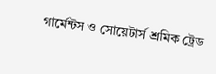গার্মেন্টস ও সোয়েটার্স শ্রমিক ট্রেড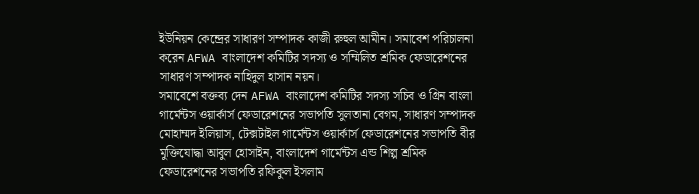ইউনিয়ন কেন্দ্রের সাধারণ সম্পাদক কাজী রুহুল আমীন। সমাবেশ পরিচালনা করেন AFWA বাংলাদেশ কমিটির সদস্য ও সম্মিলিত শ্রমিক ফেডারেশনের সাধারণ সম্পাদক নাহিদুল হাসান নয়ন।
সমাবেশে বক্তব্য দেন AFWA বাংলাদেশ কমিটির সদস্য সচিব ও গ্রিন বাংলা গার্মেন্টস ওয়ার্কার্স ফেডারেশনের সভাপতি সুলতানা বেগম, সাধারণ সম্পাদক মোহাম্মদ ইলিয়াস, টেক্সটাইল গার্মেন্টস ওয়ার্কার্স ফেডারেশনের সভাপতি বীর মুক্তিযোদ্ধা আবুল হোসাইন, বাংলাদেশ গার্মেন্টস এন্ড শিল্প শ্রমিক ফেডারেশনের সভাপতি রফিকুল ইসলাম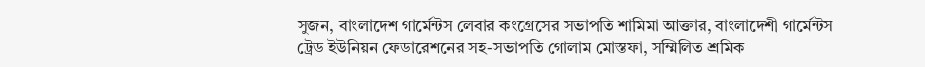সুজন, বাংলাদেশ গার্মেন্টস লেবার কংগ্রেসের সভাপতি শামিমা আক্তার, বাংলাদেশী গার্মেন্টস ট্রেড ইউনিয়ন ফেডারেশনের সহ-সভাপতি গোলাম মোস্তফা, সম্মিলিত শ্রমিক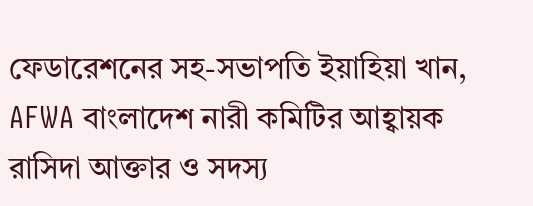ফেডারেশনের সহ-সভাপতি ইয়াহিয়া খান, AFWA বাংলাদেশ নারী কমিটির আহ্বায়ক রাসিদা আক্তার ও সদস্য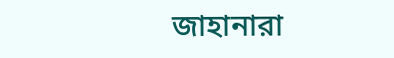জাহানারা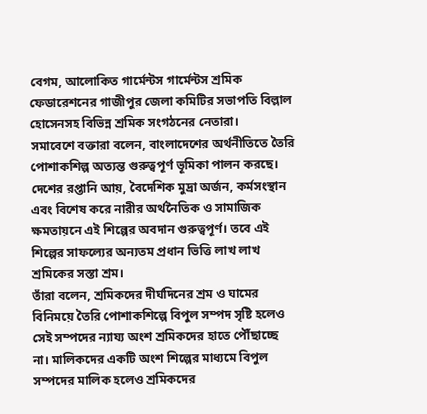বেগম, আলোকিত গার্মেন্টস গার্মেন্টস শ্রমিক ফেডারেশনের গাজীপুর জেলা কমিটির সভাপতি বিল্লাল হোসেনসহ বিভিন্ন শ্রমিক সংগঠনের নেতারা।
সমাবেশে বক্তারা বলেন, বাংলাদেশের অর্থনীতিতে তৈরি পোশাকশিল্প অত্যন্ত গুরুত্বপূর্ণ ভূমিকা পালন করছে। দেশের রপ্তানি আয়, বৈদেশিক মুদ্রা অর্জন, কর্মসংস্থান এবং বিশেষ করে নারীর অর্থনৈতিক ও সামাজিক ক্ষমতায়নে এই শিল্পের অবদান গুরুত্বপূর্ণ। তবে এই শিল্পের সাফল্যের অন্যতম প্রধান ভিত্তি লাখ লাখ শ্রমিকের সস্তা শ্রম।
তাঁরা বলেন, শ্রমিকদের দীর্ঘদিনের শ্রম ও ঘামের বিনিময়ে তৈরি পোশাকশিল্পে বিপুল সম্পদ সৃষ্টি হলেও সেই সম্পদের ন্যায্য অংশ শ্রমিকদের হাতে পৌঁছাচ্ছে না। মালিকদের একটি অংশ শিল্পের মাধ্যমে বিপুল সম্পদের মালিক হলেও শ্রমিকদের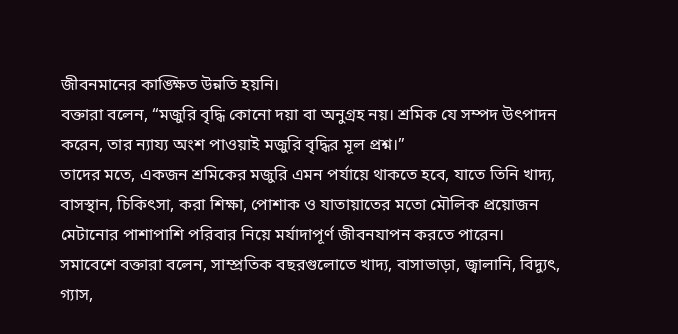জীবনমানের কাঙ্ক্ষিত উন্নতি হয়নি।
বক্তারা বলেন, “মজুরি বৃদ্ধি কোনো দয়া বা অনুগ্রহ নয়। শ্রমিক যে সম্পদ উৎপাদন করেন, তার ন্যায্য অংশ পাওয়াই মজুরি বৃদ্ধির মূল প্রশ্ন।”
তাদের মতে, একজন শ্রমিকের মজুরি এমন পর্যায়ে থাকতে হবে, যাতে তিনি খাদ্য, বাসস্থান, চিকিৎসা, করা শিক্ষা, পোশাক ও যাতায়াতের মতো মৌলিক প্রয়োজন মেটানোর পাশাপাশি পরিবার নিয়ে মর্যাদাপূর্ণ জীবনযাপন করতে পারেন।
সমাবেশে বক্তারা বলেন, সাম্প্রতিক বছরগুলোতে খাদ্য, বাসাভাড়া, জ্বালানি, বিদ্যুৎ, গ্যাস,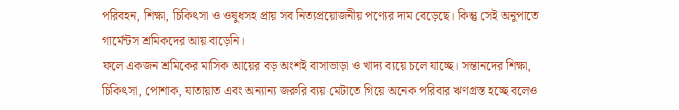পরিবহন, শিক্ষা, চিকিৎসা ও ওষুধসহ প্রায় সব নিত্যপ্রয়োজনীয় পণ্যের দাম বেড়েছে। কিন্তু সেই অনুপাতে গার্মেন্টস শ্রমিকদের আয় বাড়েনি।
ফলে একজন শ্রমিকের মাসিক আয়ের বড় অংশই বাসাভাড়া ও খাদ্য ব্যয়ে চলে যাচ্ছে। সন্তানদের শিক্ষা, চিকিৎসা, পোশাক, যাতায়াত এবং অন্যান্য জরুরি ব্যয় মেটাতে গিয়ে অনেক পরিবার ঋণগ্রস্ত হচ্ছে বলেও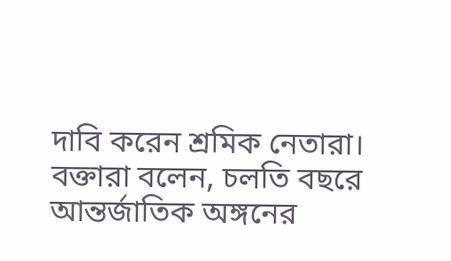দাবি করেন শ্রমিক নেতারা।
বক্তারা বলেন, চলতি বছরে আন্তর্জাতিক অঙ্গনের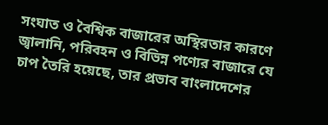সংঘাত ও বৈশ্বিক বাজারের অস্থিরতার কারণে জ্বালানি, পরিবহন ও বিভিন্ন পণ্যের বাজারে যে চাপ তৈরি হয়েছে, তার প্রভাব বাংলাদেশের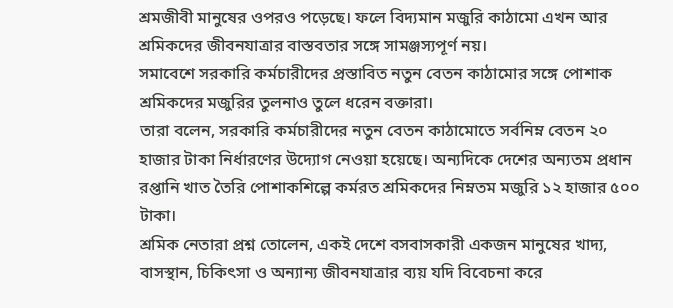শ্রমজীবী মানুষের ওপরও পড়েছে। ফলে বিদ্যমান মজুরি কাঠামো এখন আর শ্রমিকদের জীবনযাত্রার বাস্তবতার সঙ্গে সামঞ্জস্যপূর্ণ নয়।
সমাবেশে সরকারি কর্মচারীদের প্রস্তাবিত নতুন বেতন কাঠামোর সঙ্গে পোশাক শ্রমিকদের মজুরির তুলনাও তুলে ধরেন বক্তারা।
তারা বলেন, সরকারি কর্মচারীদের নতুন বেতন কাঠামোতে সর্বনিম্ন বেতন ২০ হাজার টাকা নির্ধারণের উদ্যোগ নেওয়া হয়েছে। অন্যদিকে দেশের অন্যতম প্রধান রপ্তানি খাত তৈরি পোশাকশিল্পে কর্মরত শ্রমিকদের নিম্নতম মজুরি ১২ হাজার ৫০০ টাকা।
শ্রমিক নেতারা প্রশ্ন তোলেন, একই দেশে বসবাসকারী একজন মানুষের খাদ্য, বাসস্থান, চিকিৎসা ও অন্যান্য জীবনযাত্রার ব্যয় যদি বিবেচনা করে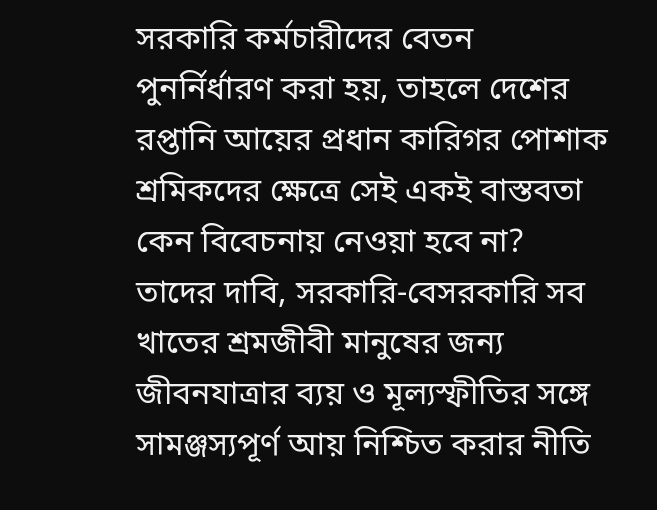সরকারি কর্মচারীদের বেতন পুনর্নির্ধারণ করা হয়, তাহলে দেশের রপ্তানি আয়ের প্রধান কারিগর পোশাক শ্রমিকদের ক্ষেত্রে সেই একই বাস্তবতা কেন বিবেচনায় নেওয়া হবে না?
তাদের দাবি, সরকারি-বেসরকারি সব খাতের শ্রমজীবী মানুষের জন্য জীবনযাত্রার ব্যয় ও মূল্যস্ফীতির সঙ্গে সামঞ্জস্যপূর্ণ আয় নিশ্চিত করার নীতি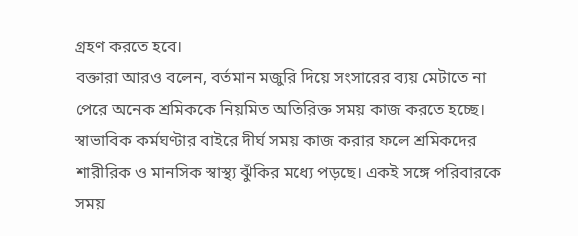গ্রহণ করতে হবে।
বক্তারা আরও বলেন, বর্তমান মজুরি দিয়ে সংসারের ব্যয় মেটাতে না পেরে অনেক শ্রমিককে নিয়মিত অতিরিক্ত সময় কাজ করতে হচ্ছে। স্বাভাবিক কর্মঘণ্টার বাইরে দীর্ঘ সময় কাজ করার ফলে শ্রমিকদের শারীরিক ও মানসিক স্বাস্থ্য ঝুঁকির মধ্যে পড়ছে। একই সঙ্গে পরিবারকে সময়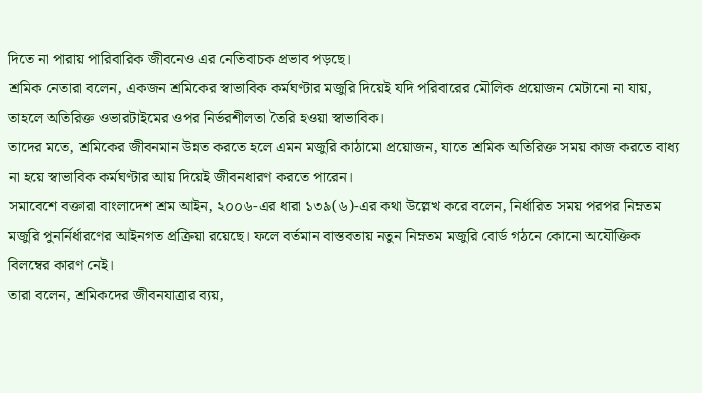দিতে না পারায় পারিবারিক জীবনেও এর নেতিবাচক প্রভাব পড়ছে।
শ্রমিক নেতারা বলেন, একজন শ্রমিকের স্বাভাবিক কর্মঘণ্টার মজুরি দিয়েই যদি পরিবারের মৌলিক প্রয়োজন মেটানো না যায়, তাহলে অতিরিক্ত ওভারটাইমের ওপর নির্ভরশীলতা তৈরি হওয়া স্বাভাবিক।
তাদের মতে, শ্রমিকের জীবনমান উন্নত করতে হলে এমন মজুরি কাঠামো প্রয়োজন, যাতে শ্রমিক অতিরিক্ত সময় কাজ করতে বাধ্য না হয়ে স্বাভাবিক কর্মঘণ্টার আয় দিয়েই জীবনধারণ করতে পারেন।
সমাবেশে বক্তারা বাংলাদেশ শ্রম আইন, ২০০৬-এর ধারা ১৩৯(৬)-এর কথা উল্লেখ করে বলেন, নির্ধারিত সময় পরপর নিম্নতম মজুরি পুনর্নির্ধারণের আইনগত প্রক্রিয়া রয়েছে। ফলে বর্তমান বাস্তবতায় নতুন নিম্নতম মজুরি বোর্ড গঠনে কোনো অযৌক্তিক বিলম্বের কারণ নেই।
তারা বলেন, শ্রমিকদের জীবনযাত্রার ব্যয়,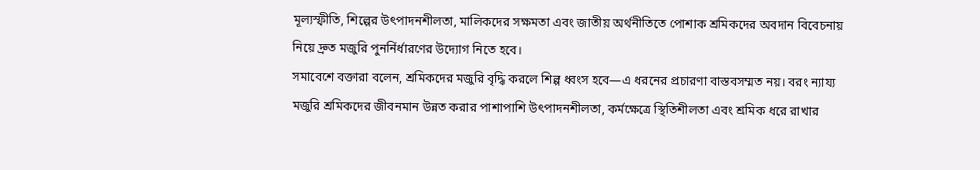মূল্যস্ফীতি, শিল্পের উৎপাদনশীলতা, মালিকদের সক্ষমতা এবং জাতীয় অর্থনীতিতে পোশাক শ্রমিকদের অবদান বিবেচনায় নিয়ে দ্রুত মজুরি পুনর্নির্ধারণের উদ্যোগ নিতে হবে।
সমাবেশে বক্তারা বলেন, শ্রমিকদের মজুরি বৃদ্ধি করলে শিল্প ধ্বংস হবে—এ ধরনের প্রচারণা বাস্তবসম্মত নয়। বরং ন্যায্য মজুরি শ্রমিকদের জীবনমান উন্নত করার পাশাপাশি উৎপাদনশীলতা, কর্মক্ষেত্রে স্থিতিশীলতা এবং শ্রমিক ধরে রাখার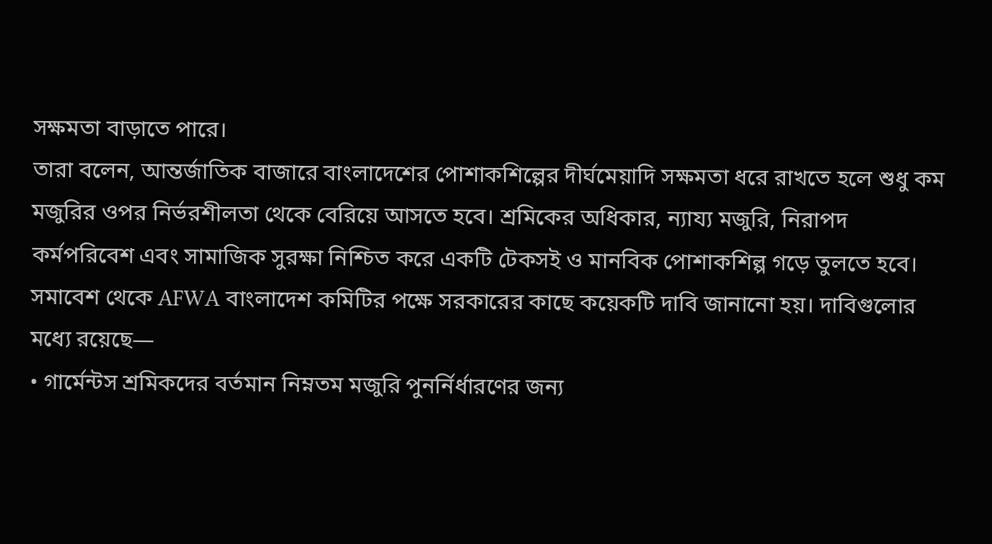সক্ষমতা বাড়াতে পারে।
তারা বলেন, আন্তর্জাতিক বাজারে বাংলাদেশের পোশাকশিল্পের দীর্ঘমেয়াদি সক্ষমতা ধরে রাখতে হলে শুধু কম মজুরির ওপর নির্ভরশীলতা থেকে বেরিয়ে আসতে হবে। শ্রমিকের অধিকার, ন্যায্য মজুরি, নিরাপদ কর্মপরিবেশ এবং সামাজিক সুরক্ষা নিশ্চিত করে একটি টেকসই ও মানবিক পোশাকশিল্প গড়ে তুলতে হবে।
সমাবেশ থেকে AFWA বাংলাদেশ কমিটির পক্ষে সরকারের কাছে কয়েকটি দাবি জানানো হয়। দাবিগুলোর মধ্যে রয়েছে—
• গার্মেন্টস শ্রমিকদের বর্তমান নিম্নতম মজুরি পুনর্নির্ধারণের জন্য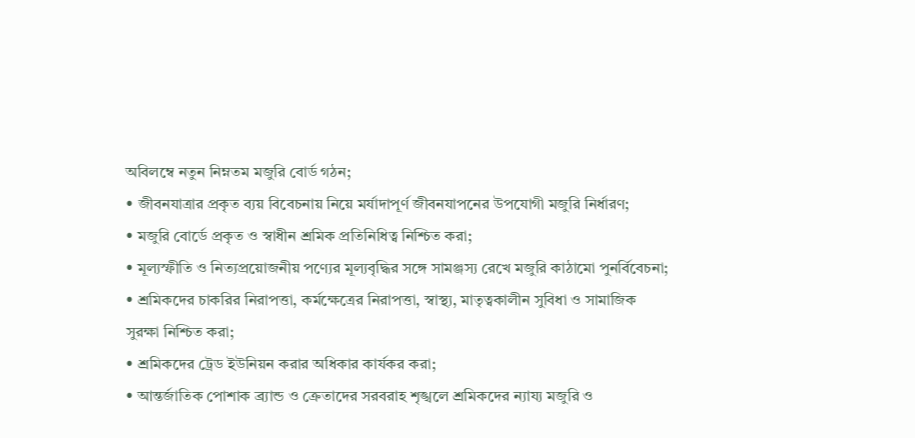অবিলম্বে নতুন নিম্নতম মজুরি বোর্ড গঠন;
• জীবনযাত্রার প্রকৃত ব্যয় বিবেচনায় নিয়ে মর্যাদাপূর্ণ জীবনযাপনের উপযোগী মজুরি নির্ধারণ;
• মজুরি বোর্ডে প্রকৃত ও স্বাধীন শ্রমিক প্রতিনিধিত্ব নিশ্চিত করা;
• মূল্যস্ফীতি ও নিত্যপ্রয়োজনীয় পণ্যের মূল্যবৃদ্ধির সঙ্গে সামঞ্জস্য রেখে মজুরি কাঠামো পুনর্বিবেচনা;
• শ্রমিকদের চাকরির নিরাপত্তা, কর্মক্ষেত্রের নিরাপত্তা, স্বাস্থ্য, মাতৃত্বকালীন সুবিধা ও সামাজিক সুরক্ষা নিশ্চিত করা;
• শ্রমিকদের ট্রেড ইউনিয়ন করার অধিকার কার্যকর করা;
• আন্তর্জাতিক পোশাক ব্র্যান্ড ও ক্রেতাদের সরবরাহ শৃঙ্খলে শ্রমিকদের ন্যায্য মজুরি ও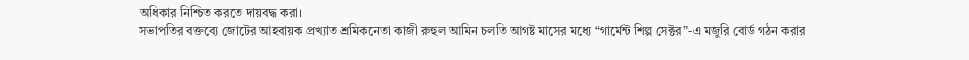অধিকার নিশ্চিত করতে দায়বদ্ধ করা।
সভাপতির বক্তব্যে জোটের আহবায়ক প্রখ্যাত শ্রমিকনেতা কাজী রুহুল আমিন চলতি আগষ্ট মাসের মধ্যে “গার্মেন্ট শিল্প সেক্টর”-এ মজুরি বোর্ড গঠন করার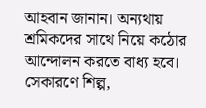আহবান জানান। অন্যথায় শ্রমিকদের সাথে নিয়ে কঠোর আন্দোলন করতে বাধ্য হবে। সেকারণে শিল্প,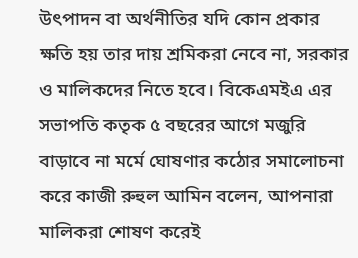উৎপাদন বা অর্থনীতির যদি কোন প্রকার ক্ষতি হয় তার দায় শ্রমিকরা নেবে না, সরকার ও মালিকদের নিতে হবে। বিকেএমইএ এর সভাপতি কতৃক ৫ বছরের আগে মজুরি বাড়াবে না মর্মে ঘোষণার কঠোর সমালোচনা করে কাজী রুহুল আমিন বলেন, আপনারা মালিকরা শোষণ করেই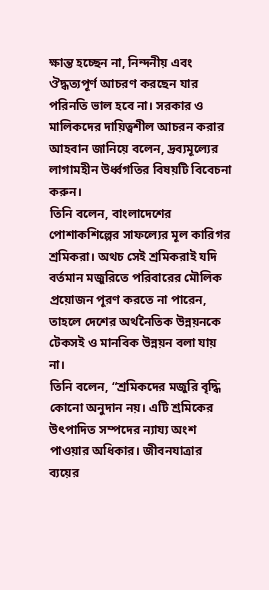ক্ষান্ত হচ্ছেন না, নিন্দনীয় এবং ঔদ্ধত্যপূর্ণ আচরণ করছেন যার পরিনতি ভাল হবে না। সরকার ও মালিকদের দায়িত্বশীল আচরন করার আহবান জানিয়ে বলেন, দ্রব্যমূল্যের লাগামহীন উর্ধ্বগতির বিষয়টি বিবেচনা করুন।
তিনি বলেন, বাংলাদেশের পোশাকশিল্পের সাফল্যের মূল কারিগর শ্রমিকরা। অথচ সেই শ্রমিকরাই যদি বর্তমান মজুরিতে পরিবারের মৌলিক প্রয়োজন পূরণ করতে না পারেন, তাহলে দেশের অর্থনৈতিক উন্নয়নকে টেকসই ও মানবিক উন্নয়ন বলা যায় না।
তিনি বলেন, “শ্রমিকদের মজুরি বৃদ্ধি কোনো অনুদান নয়। এটি শ্রমিকের উৎপাদিত সম্পদের ন্যায্য অংশ পাওয়ার অধিকার। জীবনযাত্রার ব্যয়ের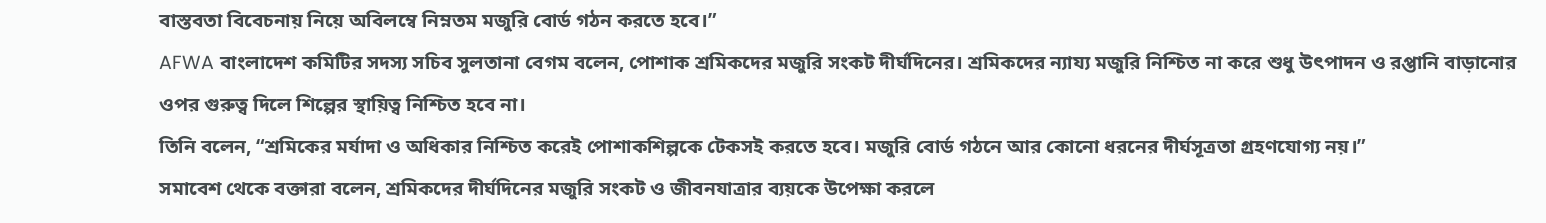বাস্তবতা বিবেচনায় নিয়ে অবিলম্বে নিম্নতম মজুরি বোর্ড গঠন করতে হবে।”
AFWA বাংলাদেশ কমিটির সদস্য সচিব সুলতানা বেগম বলেন, পোশাক শ্রমিকদের মজুরি সংকট দীর্ঘদিনের। শ্রমিকদের ন্যায্য মজুরি নিশ্চিত না করে শুধু উৎপাদন ও রপ্তানি বাড়ানোর ওপর গুরুত্ব দিলে শিল্পের স্থায়িত্ব নিশ্চিত হবে না।
তিনি বলেন, “শ্রমিকের মর্যাদা ও অধিকার নিশ্চিত করেই পোশাকশিল্পকে টেকসই করতে হবে। মজুরি বোর্ড গঠনে আর কোনো ধরনের দীর্ঘসূত্রতা গ্রহণযোগ্য নয়।”
সমাবেশ থেকে বক্তারা বলেন, শ্রমিকদের দীর্ঘদিনের মজুরি সংকট ও জীবনযাত্রার ব্যয়কে উপেক্ষা করলে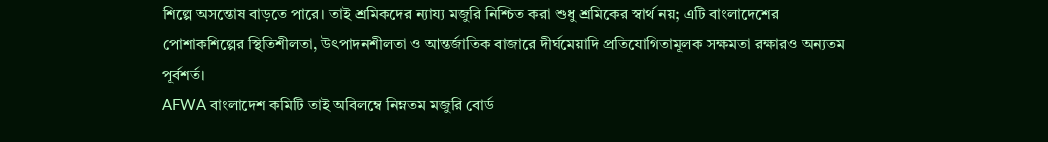শিল্পে অসন্তোষ বাড়তে পারে। তাই শ্রমিকদের ন্যায্য মজুরি নিশ্চিত করা শুধু শ্রমিকের স্বার্থ নয়; এটি বাংলাদেশের পোশাকশিল্পের স্থিতিশীলতা, উৎপাদনশীলতা ও আন্তর্জাতিক বাজারে দীর্ঘমেয়াদি প্রতিযোগিতামূলক সক্ষমতা রক্ষারও অন্যতম পূর্বশর্ত।
AFWA বাংলাদেশ কমিটি তাই অবিলম্বে নিম্নতম মজুরি বোর্ড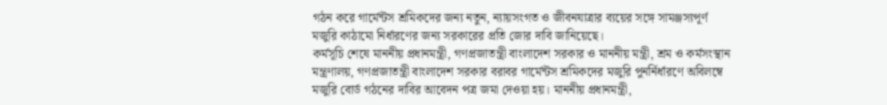গঠন করে গার্মেন্টস শ্রমিকদের জন্য নতুন, ন্যায়সংগত ও জীবনযাত্রার ব্যয়ের সঙ্গে সামঞ্জস্যপূর্ণ মজুরি কাঠামো নির্ধারণের জন্য সরকারের প্রতি জোর দাবি জানিয়েছে।
কর্মসূচি শেষে মাননীয় প্রধানমন্ত্রী, গণপ্রজাতন্ত্রী বাংলাদেশ সরকার ও মাননীয় মন্ত্রী, শ্রম ও কর্মসংস্থান মন্ত্রণালয়, গণপ্রজাতন্ত্রী বাংলাদেশ সরকার বরাবর গার্মেন্টস শ্রমিকদের মজুরি পুনর্নির্ধারণে অবিলম্বে মজুরি বোর্ড গঠনের দাবির আবেদন পত্র জমা দেওয়া হয়। মাননীয় প্রধানমন্ত্রী,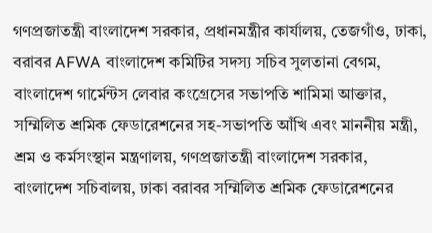গণপ্রজাতন্ত্রী বাংলাদেশ সরকার, প্রধানমন্ত্রীর কার্যালয়, তেজগাঁও, ঢাকা, বরাবর AFWA বাংলাদেশ কমিটির সদস্য সচিব সুলতানা বেগম, বাংলাদেশ গার্মেন্টস লেবার কংগ্রেসের সভাপতি শামিমা আক্তার, সম্মিলিত শ্রমিক ফেডারেশনের সহ-সভাপতি আঁখি এবং মাননীয় মন্ত্রী, শ্রম ও কর্মসংস্থান মন্ত্রণালয়, গণপ্রজাতন্ত্রী বাংলাদেশ সরকার, বাংলাদেশ সচিবালয়, ঢাকা বরাবর সম্মিলিত শ্রমিক ফেডারেশনের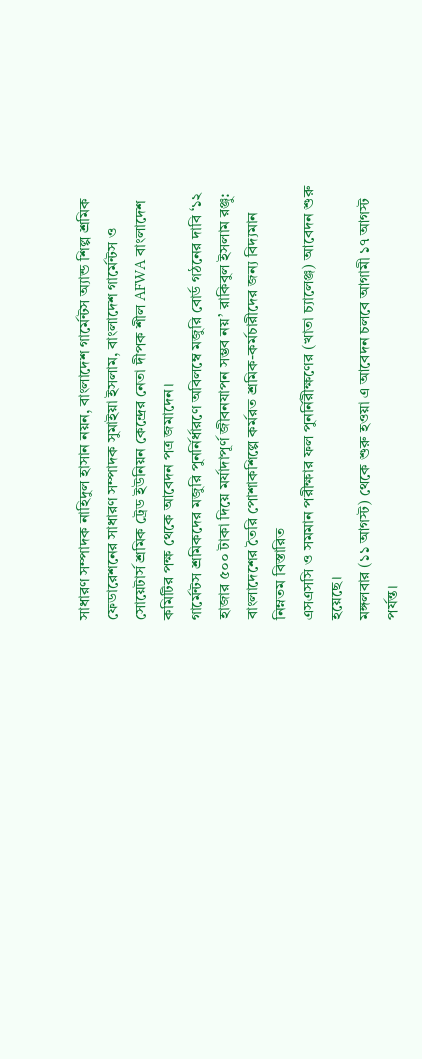সাধারণ সম্পাদক নাহিদুল হাসান নয়ন, বাংলাদেশ গার্মেন্টস অ্যান্ড শিল্প শ্রমিক ফেডারেশনের সাধারণ সম্পাদক সুমাইয়া ইসলাম, বাংলাদেশ গার্মেন্টস ও সোয়েটার্স শ্রমিক ট্রেড ইউনিয়ন কেন্দ্রের নেতা দীপক শীল AFWA বাংলাদেশ কমিটির পক্ষ থেকে আবেদন পত্র জমাদেন।
গার্মেন্টস শ্রমিকদের মজুরি পুনর্নির্ধারণে অবিলম্বে মজুরি বোর্ড গঠনের দাবি ‘১২ হাজার ৫০০ টাকা দিয়ে মর্যাদাপূর্ণ জীবনযাপন সম্ভব নয়’ রাকিবুল ইসলাম রঞ্জু: বাংলাদেশের তৈরি পোশাকশিল্পে কর্মরত শ্রমিক-কর্মচারীদের জন্য বিদ্যমান নিম্নতম বিস্তারিত
এসএসসি ও সমমান পরীক্ষার ফল পুনর্নিরীক্ষণের (খাতা চ্যালেঞ্জ) আবেদন শুরু হয়েছে।
মঙ্গলবার (১১ আগস্ট) থেকে শুরু হওয়া এ আবেদন চলবে আগামী ১৭ আগস্ট পর্যন্ত।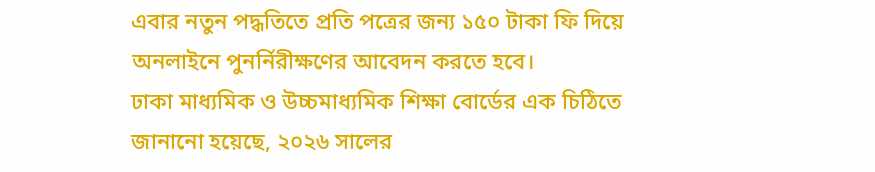এবার নতুন পদ্ধতিতে প্রতি পত্রের জন্য ১৫০ টাকা ফি দিয়ে অনলাইনে পুনর্নিরীক্ষণের আবেদন করতে হবে।
ঢাকা মাধ্যমিক ও উচ্চমাধ্যমিক শিক্ষা বোর্ডের এক চিঠিতে জানানো হয়েছে, ২০২৬ সালের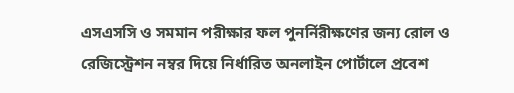এসএসসি ও সমমান পরীক্ষার ফল পুনর্নিরীক্ষণের জন্য রোল ও রেজিস্ট্রেশন নম্বর দিয়ে নির্ধারিত অনলাইন পোর্টালে প্রবেশ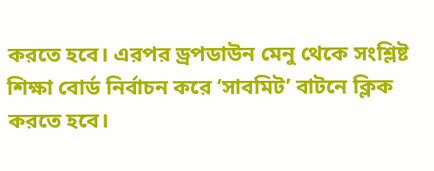করতে হবে। এরপর ড্রপডাউন মেনু থেকে সংশ্লিষ্ট শিক্ষা বোর্ড নির্বাচন করে ‘সাবমিট’ বাটনে ক্লিক করতে হবে।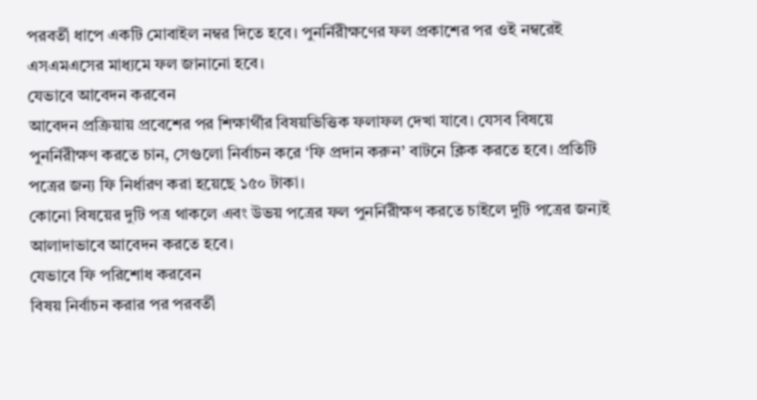পরবর্তী ধাপে একটি মোবাইল নম্বর দিতে হবে। পুনর্নিরীক্ষণের ফল প্রকাশের পর ওই নম্বরেই এসএমএসের মাধ্যমে ফল জানানো হবে।
যেভাবে আবেদন করবেন
আবেদন প্রক্রিয়ায় প্রবেশের পর শিক্ষার্থীর বিষয়ভিত্তিক ফলাফল দেখা যাবে। যেসব বিষয়ে পুনর্নিরীক্ষণ করতে চান, সেগুলো নির্বাচন করে ‘ফি প্রদান করুন’ বাটনে ক্লিক করতে হবে। প্রতিটি পত্রের জন্য ফি নির্ধারণ করা হয়েছে ১৫০ টাকা।
কোনো বিষয়ের দুটি পত্র থাকলে এবং উভয় পত্রের ফল পুনর্নিরীক্ষণ করতে চাইলে দুটি পত্রের জন্যই আলাদাভাবে আবেদন করতে হবে।
যেভাবে ফি পরিশোধ করবেন
বিষয় নির্বাচন করার পর পরবর্তী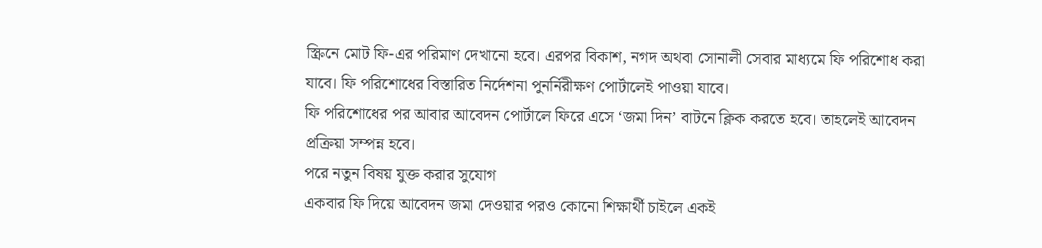স্ক্রিনে মোট ফি-এর পরিমাণ দেখানো হবে। এরপর বিকাশ, নগদ অথবা সোনালী সেবার মাধ্যমে ফি পরিশোধ করা যাবে। ফি পরিশোধের বিস্তারিত নির্দেশনা পুনর্নিরীক্ষণ পোর্টালেই পাওয়া যাবে।
ফি পরিশোধের পর আবার আবেদন পোর্টালে ফিরে এসে ‘জমা দিন’ বাটনে ক্লিক করতে হবে। তাহলেই আবেদন প্রক্রিয়া সম্পন্ন হবে।
পরে নতুন বিষয় যুক্ত করার সুযোগ
একবার ফি দিয়ে আবেদন জমা দেওয়ার পরও কোনো শিক্ষার্থী চাইলে একই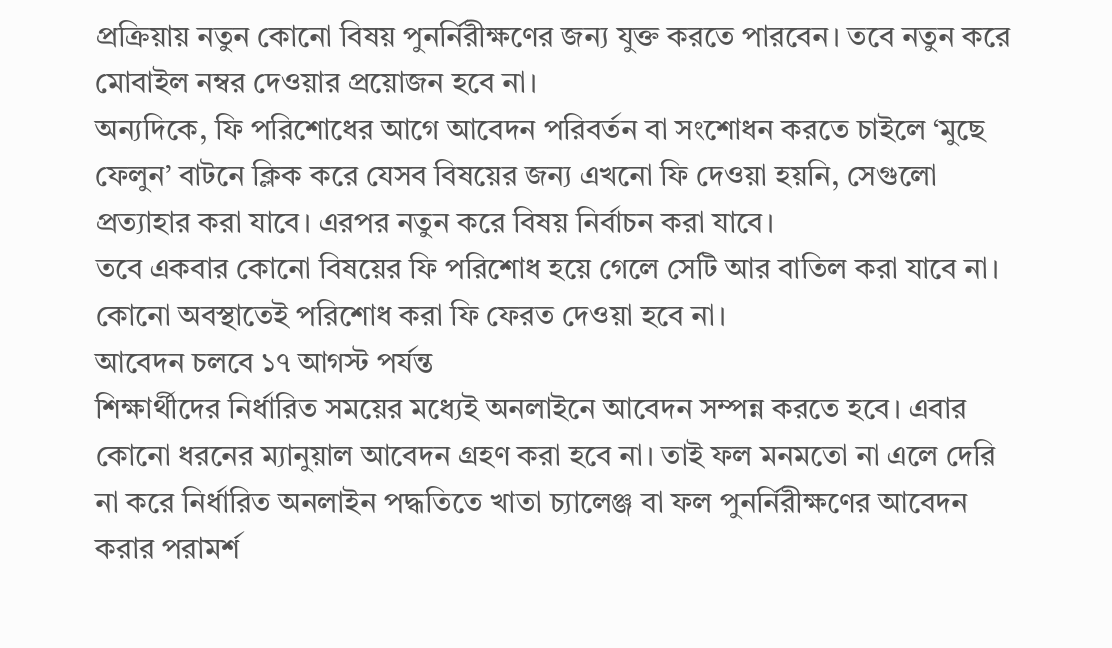প্রক্রিয়ায় নতুন কোনো বিষয় পুনর্নিরীক্ষণের জন্য যুক্ত করতে পারবেন। তবে নতুন করে মোবাইল নম্বর দেওয়ার প্রয়োজন হবে না।
অন্যদিকে, ফি পরিশোধের আগে আবেদন পরিবর্তন বা সংশোধন করতে চাইলে ‘মুছে ফেলুন’ বাটনে ক্লিক করে যেসব বিষয়ের জন্য এখনো ফি দেওয়া হয়নি, সেগুলো প্রত্যাহার করা যাবে। এরপর নতুন করে বিষয় নির্বাচন করা যাবে।
তবে একবার কোনো বিষয়ের ফি পরিশোধ হয়ে গেলে সেটি আর বাতিল করা যাবে না। কোনো অবস্থাতেই পরিশোধ করা ফি ফেরত দেওয়া হবে না।
আবেদন চলবে ১৭ আগস্ট পর্যন্ত
শিক্ষার্থীদের নির্ধারিত সময়ের মধ্যেই অনলাইনে আবেদন সম্পন্ন করতে হবে। এবার কোনো ধরনের ম্যানুয়াল আবেদন গ্রহণ করা হবে না। তাই ফল মনমতো না এলে দেরি না করে নির্ধারিত অনলাইন পদ্ধতিতে খাতা চ্যালেঞ্জ বা ফল পুনর্নিরীক্ষণের আবেদন করার পরামর্শ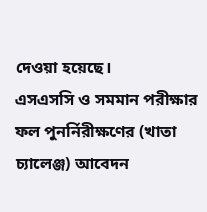দেওয়া হয়েছে।
এসএসসি ও সমমান পরীক্ষার ফল পুনর্নিরীক্ষণের (খাতা চ্যালেঞ্জ) আবেদন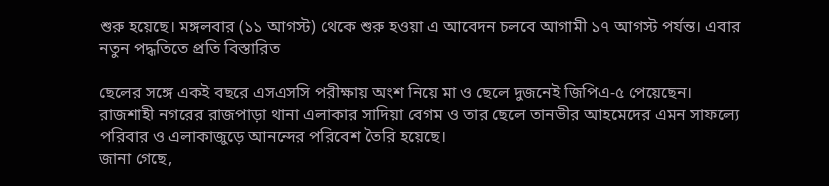শুরু হয়েছে। মঙ্গলবার (১১ আগস্ট) থেকে শুরু হওয়া এ আবেদন চলবে আগামী ১৭ আগস্ট পর্যন্ত। এবার নতুন পদ্ধতিতে প্রতি বিস্তারিত

ছেলের সঙ্গে একই বছরে এসএসসি পরীক্ষায় অংশ নিয়ে মা ও ছেলে দুজনেই জিপিএ-৫ পেয়েছেন।
রাজশাহী নগরের রাজপাড়া থানা এলাকার সাদিয়া বেগম ও তার ছেলে তানভীর আহমেদের এমন সাফল্যে পরিবার ও এলাকাজুড়ে আনন্দের পরিবেশ তৈরি হয়েছে।
জানা গেছে,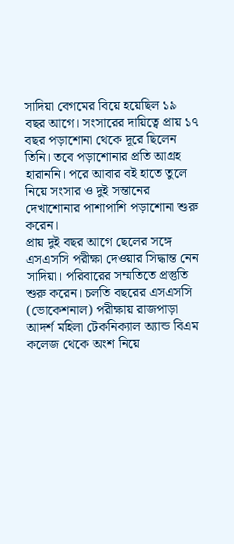সাদিয়া বেগমের বিয়ে হয়েছিল ১৯ বছর আগে। সংসারের দায়িত্বে প্রায় ১৭ বছর পড়াশোনা থেকে দূরে ছিলেন তিনি। তবে পড়াশোনার প্রতি আগ্রহ হারাননি। পরে আবার বই হাতে তুলে নিয়ে সংসার ও দুই সন্তানের দেখাশোনার পাশাপাশি পড়াশোনা শুরু করেন।
প্রায় দুই বছর আগে ছেলের সঙ্গে এসএসসি পরীক্ষা দেওয়ার সিদ্ধান্ত নেন সাদিয়া। পরিবারের সম্মতিতে প্রস্তুতি শুরু করেন। চলতি বছরের এসএসসি (ভোকেশনাল) পরীক্ষায় রাজপাড়া আদর্শ মহিলা টেকনিক্যাল অ্যান্ড বিএম কলেজ থেকে অংশ নিয়ে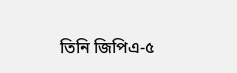তিনি জিপিএ-৫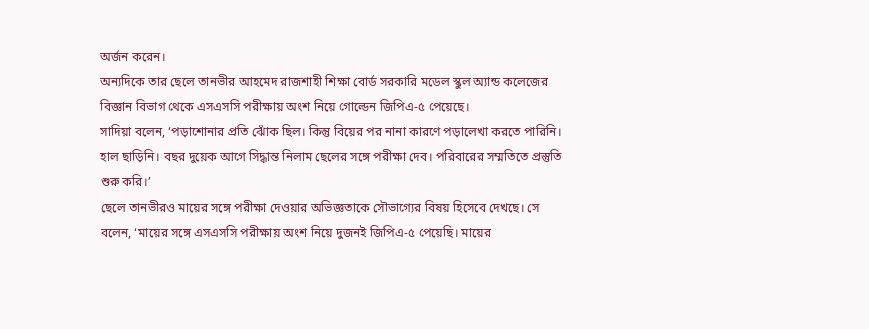অর্জন করেন।
অন্যদিকে তার ছেলে তানভীর আহমেদ রাজশাহী শিক্ষা বোর্ড সরকারি মডেল স্কুল অ্যান্ড কলেজের বিজ্ঞান বিভাগ থেকে এসএসসি পরীক্ষায় অংশ নিয়ে গোল্ডেন জিপিএ-৫ পেয়েছে।
সাদিয়া বলেন, ‘পড়াশোনার প্রতি ঝোঁক ছিল। কিন্তু বিয়ের পর নানা কারণে পড়ালেখা করতে পারিনি। হাল ছাড়িনি। বছর দুয়েক আগে সিদ্ধান্ত নিলাম ছেলের সঙ্গে পরীক্ষা দেব। পরিবারের সম্মতিতে প্রস্তুতি শুরু করি।’
ছেলে তানভীরও মায়ের সঙ্গে পরীক্ষা দেওয়ার অভিজ্ঞতাকে সৌভাগ্যের বিষয় হিসেবে দেখছে। সে বলেন, ‘মায়ের সঙ্গে এসএসসি পরীক্ষায় অংশ নিয়ে দুজনই জিপিএ-৫ পেয়েছি। মায়ের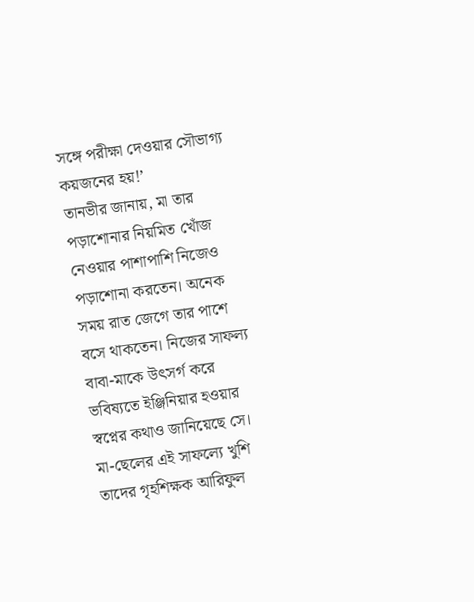সঙ্গে পরীক্ষা দেওয়ার সৌভাগ্য কয়জনের হয়!’
তানভীর জানায়, মা তার পড়াশোনার নিয়মিত খোঁজ নেওয়ার পাশাপাশি নিজেও পড়াশোনা করতেন। অনেক সময় রাত জেগে তার পাশে বসে থাকতেন। নিজের সাফল্য বাবা-মাকে উৎসর্গ করে ভবিষ্যতে ইঞ্জিনিয়ার হওয়ার স্বপ্নের কথাও জানিয়েছে সে।
মা-ছেলের এই সাফল্যে খুশি তাদের গৃহশিক্ষক আরিফুল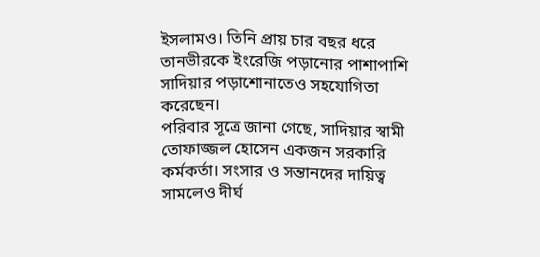ইসলামও। তিনি প্রায় চার বছর ধরে তানভীরকে ইংরেজি পড়ানোর পাশাপাশি সাদিয়ার পড়াশোনাতেও সহযোগিতা করেছেন।
পরিবার সূত্রে জানা গেছে, সাদিয়ার স্বামী তোফাজ্জল হোসেন একজন সরকারি কর্মকর্তা। সংসার ও সন্তানদের দায়িত্ব সামলেও দীর্ঘ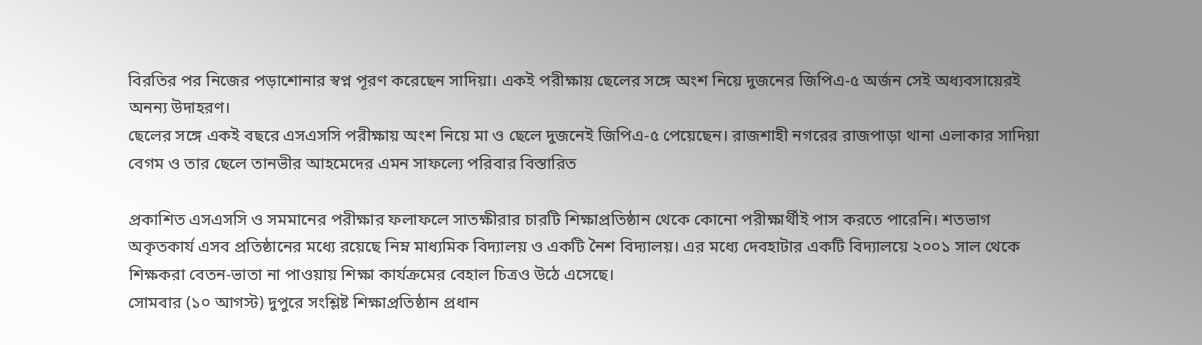বিরতির পর নিজের পড়াশোনার স্বপ্ন পূরণ করেছেন সাদিয়া। একই পরীক্ষায় ছেলের সঙ্গে অংশ নিয়ে দুজনের জিপিএ-৫ অর্জন সেই অধ্যবসায়েরই অনন্য উদাহরণ।
ছেলের সঙ্গে একই বছরে এসএসসি পরীক্ষায় অংশ নিয়ে মা ও ছেলে দুজনেই জিপিএ-৫ পেয়েছেন। রাজশাহী নগরের রাজপাড়া থানা এলাকার সাদিয়া বেগম ও তার ছেলে তানভীর আহমেদের এমন সাফল্যে পরিবার বিস্তারিত

প্রকাশিত এসএসসি ও সমমানের পরীক্ষার ফলাফলে সাতক্ষীরার চারটি শিক্ষাপ্রতিষ্ঠান থেকে কোনো পরীক্ষার্থীই পাস করতে পারেনি। শতভাগ অকৃতকার্য এসব প্রতিষ্ঠানের মধ্যে রয়েছে নিম্ন মাধ্যমিক বিদ্যালয় ও একটি নৈশ বিদ্যালয়। এর মধ্যে দেবহাটার একটি বিদ্যালয়ে ২০০১ সাল থেকে শিক্ষকরা বেতন-ভাতা না পাওয়ায় শিক্ষা কার্যক্রমের বেহাল চিত্রও উঠে এসেছে।
সোমবার (১০ আগস্ট) দুপুরে সংশ্লিষ্ট শিক্ষাপ্রতিষ্ঠান প্রধান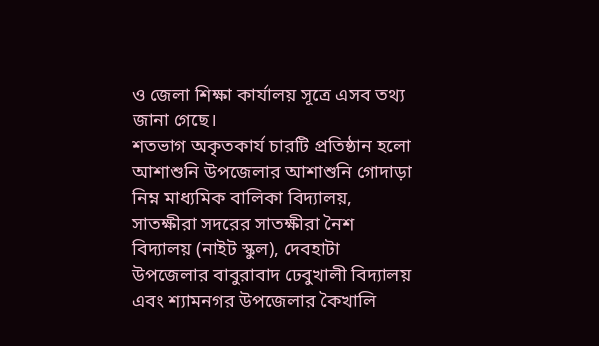ও জেলা শিক্ষা কার্যালয় সূত্রে এসব তথ্য জানা গেছে।
শতভাগ অকৃতকার্য চারটি প্রতিষ্ঠান হলো আশাশুনি উপজেলার আশাশুনি গোদাড়া নিম্ন মাধ্যমিক বালিকা বিদ্যালয়, সাতক্ষীরা সদরের সাতক্ষীরা নৈশ বিদ্যালয় (নাইট স্কুল), দেবহাটা উপজেলার বাবুরাবাদ ঢেবুখালী বিদ্যালয় এবং শ্যামনগর উপজেলার কৈখালি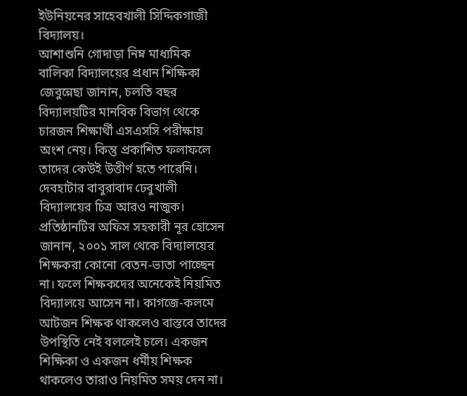ইউনিয়নের সাহেবখালী সিদ্দিকগাজী বিদ্যালয়।
আশাশুনি গোদাড়া নিম্ন মাধ্যমিক বালিকা বিদ্যালয়ের প্রধান শিক্ষিকা জেবুন্নেছা জানান, চলতি বছর বিদ্যালয়টির মানবিক বিভাগ থেকে চারজন শিক্ষার্থী এসএসসি পরীক্ষায় অংশ নেয়। কিন্তু প্রকাশিত ফলাফলে তাদের কেউই উত্তীর্ণ হতে পারেনি।
দেবহাটার বাবুরাবাদ ঢেবুখালী বিদ্যালয়ের চিত্র আরও নাজুক। প্রতিষ্ঠানটির অফিস সহকারী নূর হোসেন জানান, ২০০১ সাল থেকে বিদ্যালয়ের শিক্ষকরা কোনো বেতন-ভাতা পাচ্ছেন না। ফলে শিক্ষকদের অনেকেই নিয়মিত বিদ্যালয়ে আসেন না। কাগজে-কলমে আটজন শিক্ষক থাকলেও বাস্তবে তাদের উপস্থিতি নেই বললেই চলে। একজন শিক্ষিকা ও একজন ধর্মীয় শিক্ষক থাকলেও তারাও নিয়মিত সময় দেন না।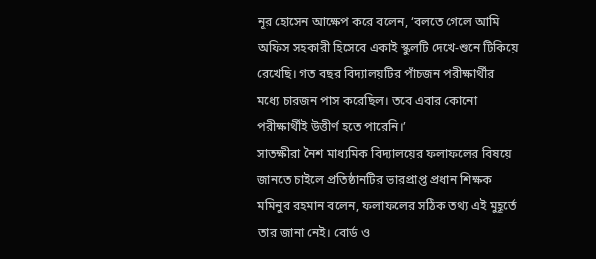নূর হোসেন আক্ষেপ করে বলেন, ‘বলতে গেলে আমি অফিস সহকারী হিসেবে একাই স্কুলটি দেখে-শুনে টিকিয়ে রেখেছি। গত বছর বিদ্যালয়টির পাঁচজন পরীক্ষার্থীর মধ্যে চারজন পাস করেছিল। তবে এবার কোনো পরীক্ষার্থীই উত্তীর্ণ হতে পারেনি।’
সাতক্ষীরা নৈশ মাধ্যমিক বিদ্যালয়ের ফলাফলের বিষয়ে জানতে চাইলে প্রতিষ্ঠানটির ভারপ্রাপ্ত প্রধান শিক্ষক মমিনুর রহমান বলেন, ফলাফলের সঠিক তথ্য এই মুহূর্তে তার জানা নেই। বোর্ড ও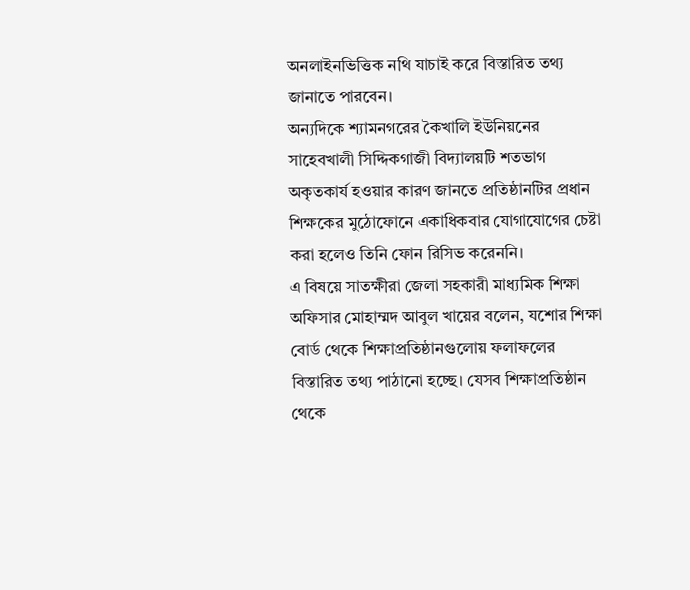অনলাইনভিত্তিক নথি যাচাই করে বিস্তারিত তথ্য জানাতে পারবেন।
অন্যদিকে শ্যামনগরের কৈখালি ইউনিয়নের সাহেবখালী সিদ্দিকগাজী বিদ্যালয়টি শতভাগ অকৃতকার্য হওয়ার কারণ জানতে প্রতিষ্ঠানটির প্রধান শিক্ষকের মুঠোফোনে একাধিকবার যোগাযোগের চেষ্টা করা হলেও তিনি ফোন রিসিভ করেননি।
এ বিষয়ে সাতক্ষীরা জেলা সহকারী মাধ্যমিক শিক্ষা অফিসার মোহাম্মদ আবুল খায়ের বলেন, যশোর শিক্ষা বোর্ড থেকে শিক্ষাপ্রতিষ্ঠানগুলোয় ফলাফলের বিস্তারিত তথ্য পাঠানো হচ্ছে। যেসব শিক্ষাপ্রতিষ্ঠান থেকে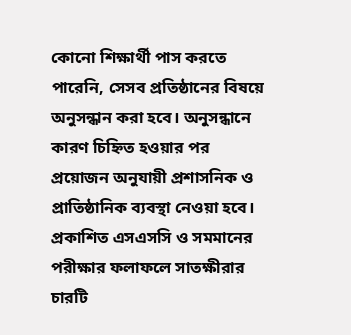কোনো শিক্ষার্থী পাস করতে পারেনি, সেসব প্রতিষ্ঠানের বিষয়ে অনুসন্ধান করা হবে। অনুসন্ধানে কারণ চিহ্নিত হওয়ার পর প্রয়োজন অনুযায়ী প্রশাসনিক ও প্রাতিষ্ঠানিক ব্যবস্থা নেওয়া হবে।
প্রকাশিত এসএসসি ও সমমানের পরীক্ষার ফলাফলে সাতক্ষীরার চারটি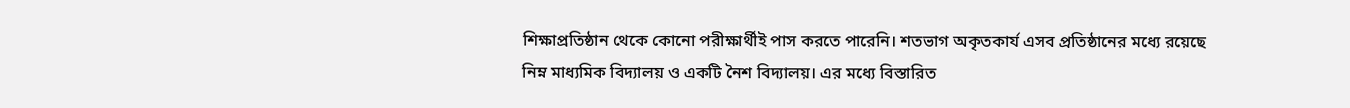শিক্ষাপ্রতিষ্ঠান থেকে কোনো পরীক্ষার্থীই পাস করতে পারেনি। শতভাগ অকৃতকার্য এসব প্রতিষ্ঠানের মধ্যে রয়েছে নিম্ন মাধ্যমিক বিদ্যালয় ও একটি নৈশ বিদ্যালয়। এর মধ্যে বিস্তারিত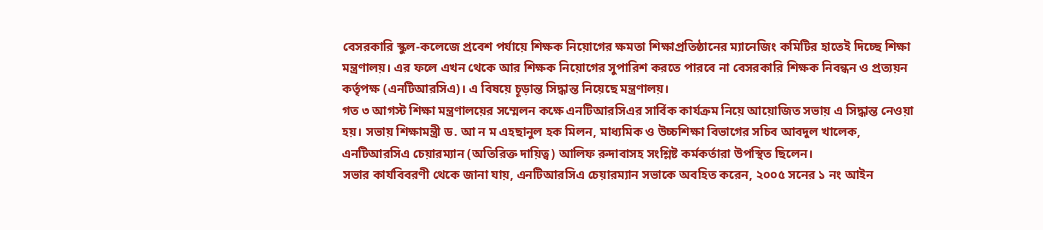বেসরকারি স্কুল-কলেজে প্রবেশ পর্যায়ে শিক্ষক নিয়োগের ক্ষমতা শিক্ষাপ্রতিষ্ঠানের ম্যানেজিং কমিটির হাতেই দিচ্ছে শিক্ষা মন্ত্রণালয়। এর ফলে এখন থেকে আর শিক্ষক নিয়োগের সুপারিশ করতে পারবে না বেসরকারি শিক্ষক নিবন্ধন ও প্রত্যয়ন কর্তৃপক্ষ (এনটিআরসিএ)। এ বিষয়ে চূড়ান্ত সিদ্ধান্ত নিয়েছে মন্ত্রণালয়।
গত ৩ আগস্ট শিক্ষা মন্ত্রণালয়ের সম্মেলন কক্ষে এনটিআরসিএর সার্বিক কার্যক্রম নিয়ে আয়োজিত সভায় এ সিদ্ধান্ত নেওয়া হয়। সভায় শিক্ষামন্ত্রী ড. আ ন ম এহছানুল হক মিলন, মাধ্যমিক ও উচ্চশিক্ষা বিভাগের সচিব আবদুল খালেক, এনটিআরসিএ চেয়ারম্যান (অতিরিক্ত দায়িত্ব) আলিফ রুদাবাসহ সংশ্লিষ্ট কর্মকর্তারা উপস্থিত ছিলেন।
সভার কার্যবিবরণী থেকে জানা যায়, এনটিআরসিএ চেয়ারম্যান সভাকে অবহিত করেন, ২০০৫ সনের ১ নং আইন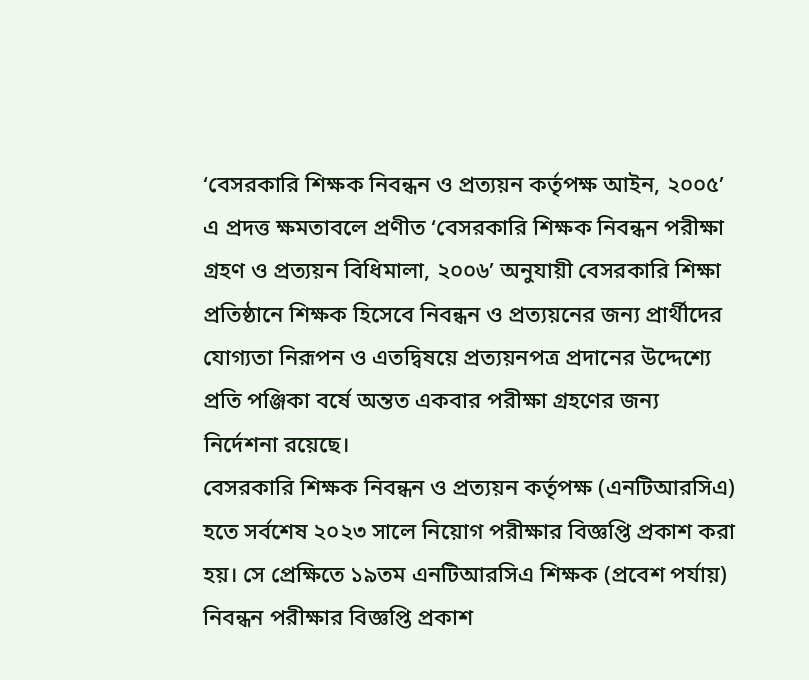‘বেসরকারি শিক্ষক নিবন্ধন ও প্রত্যয়ন কর্তৃপক্ষ আইন, ২০০৫’ এ প্রদত্ত ক্ষমতাবলে প্রণীত ‘বেসরকারি শিক্ষক নিবন্ধন পরীক্ষা গ্রহণ ও প্রত্যয়ন বিধিমালা, ২০০৬’ অনুযায়ী বেসরকারি শিক্ষা প্রতিষ্ঠানে শিক্ষক হিসেবে নিবন্ধন ও প্রত্যয়নের জন্য প্রার্থীদের যোগ্যতা নিরূপন ও এতদ্বিষয়ে প্রত্যয়নপত্র প্রদানের উদ্দেশ্যে প্রতি পঞ্জিকা বর্ষে অন্তত একবার পরীক্ষা গ্রহণের জন্য নির্দেশনা রয়েছে।
বেসরকারি শিক্ষক নিবন্ধন ও প্রত্যয়ন কর্তৃপক্ষ (এনটিআরসিএ) হতে সর্বশেষ ২০২৩ সালে নিয়োগ পরীক্ষার বিজ্ঞপ্তি প্রকাশ করা হয়। সে প্রেক্ষিতে ১৯তম এনটিআরসিএ শিক্ষক (প্রবেশ পর্যায়) নিবন্ধন পরীক্ষার বিজ্ঞপ্তি প্রকাশ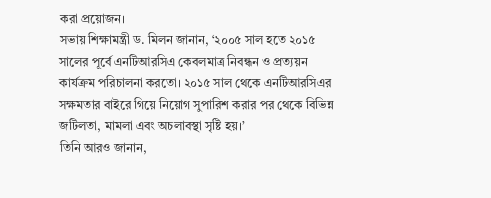করা প্রয়োজন।
সভায় শিক্ষামন্ত্রী ড. মিলন জানান, ‘২০০৫ সাল হতে ২০১৫ সালের পূর্বে এনটিআরসিএ কেবলমাত্র নিবন্ধন ও প্রত্যয়ন কার্যক্রম পরিচালনা করতো। ২০১৫ সাল থেকে এনটিআরসিএর সক্ষমতার বাইরে গিয়ে নিয়োগ সুপারিশ করার পর থেকে বিভিন্ন জটিলতা, মামলা এবং অচলাবস্থা সৃষ্টি হয়।’
তিনি আরও জানান,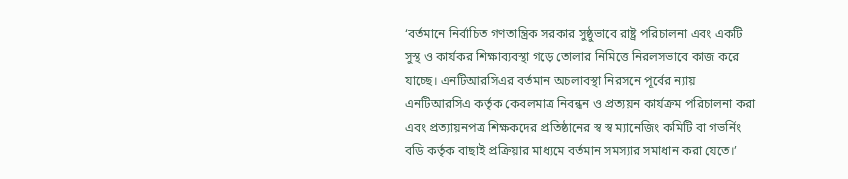‘বর্তমানে নির্বাচিত গণতান্ত্রিক সরকার সুষ্ঠুভাবে রাষ্ট্র পরিচালনা এবং একটি সুস্থ ও কার্যকর শিক্ষাব্যবস্থা গড়ে তোলার নিমিত্তে নিরলসভাবে কাজ করে যাচ্ছে। এনটিআরসিএর বর্তমান অচলাবস্থা নিরসনে পূর্বের ন্যায় এনটিআরসিএ কর্তৃক কেবলমাত্র নিবন্ধন ও প্রত্যয়ন কার্যক্রম পরিচালনা করা এবং প্রত্যায়নপত্র শিক্ষকদের প্রতিষ্ঠানের স্ব স্ব ম্যানেজিং কমিটি বা গভর্নিং বডি কর্তৃক বাছাই প্রক্রিয়ার মাধ্যমে বর্তমান সমস্যার সমাধান করা যেতে।’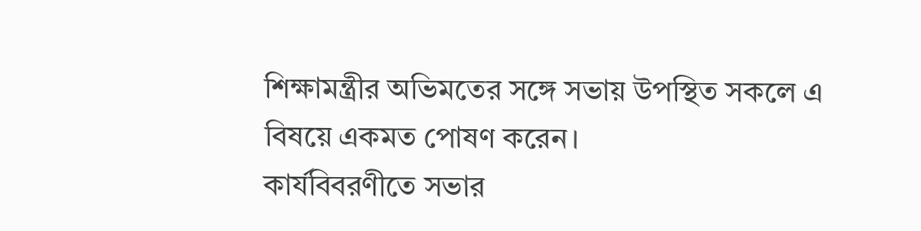শিক্ষামন্ত্রীর অভিমতের সঙ্গে সভায় উপস্থিত সকলে এ বিষয়ে একমত পোষণ করেন।
কার্যবিবরণীতে সভার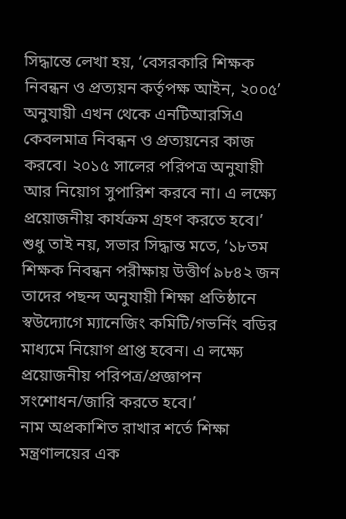সিদ্ধান্তে লেখা হয়, ‘বেসরকারি শিক্ষক নিবন্ধন ও প্রত্যয়ন কর্তৃপক্ষ আইন, ২০০৫’ অনুযায়ী এখন থেকে এনটিআরসিএ কেবলমাত্র নিবন্ধন ও প্রত্যয়নের কাজ করবে। ২০১৫ সালের পরিপত্র অনুযায়ী আর নিয়োগ সুপারিশ করবে না। এ লক্ষ্যে প্রয়োজনীয় কার্যক্রম গ্রহণ করতে হবে।’ শুধু তাই নয়, সভার সিদ্ধান্ত মতে, ‘১৮তম শিক্ষক নিবন্ধন পরীক্ষায় উত্তীর্ণ ৯৮৪২ জন তাদের পছন্দ অনুযায়ী শিক্ষা প্রতিষ্ঠানে স্বউদ্যোগে ম্যানেজিং কমিটি/গভর্নিং বডির মাধ্যমে নিয়োগ প্রাপ্ত হবেন। এ লক্ষ্যে প্রয়োজনীয় পরিপত্র/প্রজ্ঞাপন সংশোধন/জারি করতে হবে।’
নাম অপ্রকাশিত রাখার শর্তে শিক্ষা মন্ত্রণালয়ের এক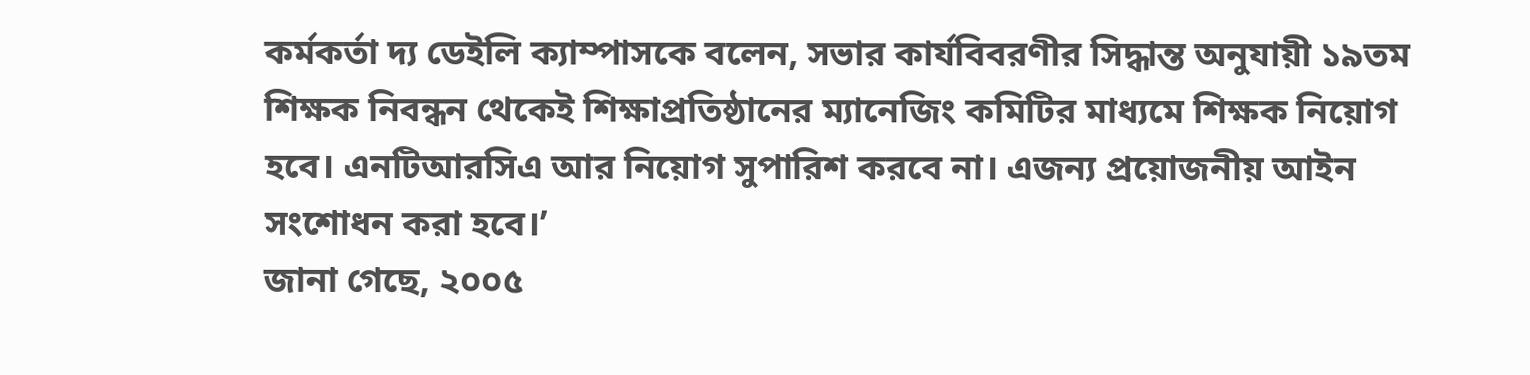কর্মকর্তা দ্য ডেইলি ক্যাম্পাসকে বলেন, সভার কার্যবিবরণীর সিদ্ধান্ত অনুযায়ী ১৯তম শিক্ষক নিবন্ধন থেকেই শিক্ষাপ্রতিষ্ঠানের ম্যানেজিং কমিটির মাধ্যমে শিক্ষক নিয়োগ হবে। এনটিআরসিএ আর নিয়োগ সুপারিশ করবে না। এজন্য প্রয়োজনীয় আইন সংশোধন করা হবে।’
জানা গেছে, ২০০৫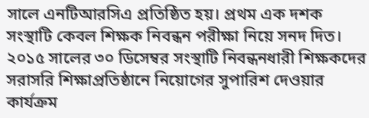সালে এনটিআরসিএ প্রতিষ্ঠিত হয়। প্রথম এক দশক সংস্থাটি কেবল শিক্ষক নিবন্ধন পরীক্ষা নিয়ে সনদ দিত। ২০১৫ সালের ৩০ ডিসেম্বর সংস্থাটি নিবন্ধনধারী শিক্ষকদের সরাসরি শিক্ষাপ্রতিষ্ঠানে নিয়োগের সুপারিশ দেওয়ার কার্যক্রম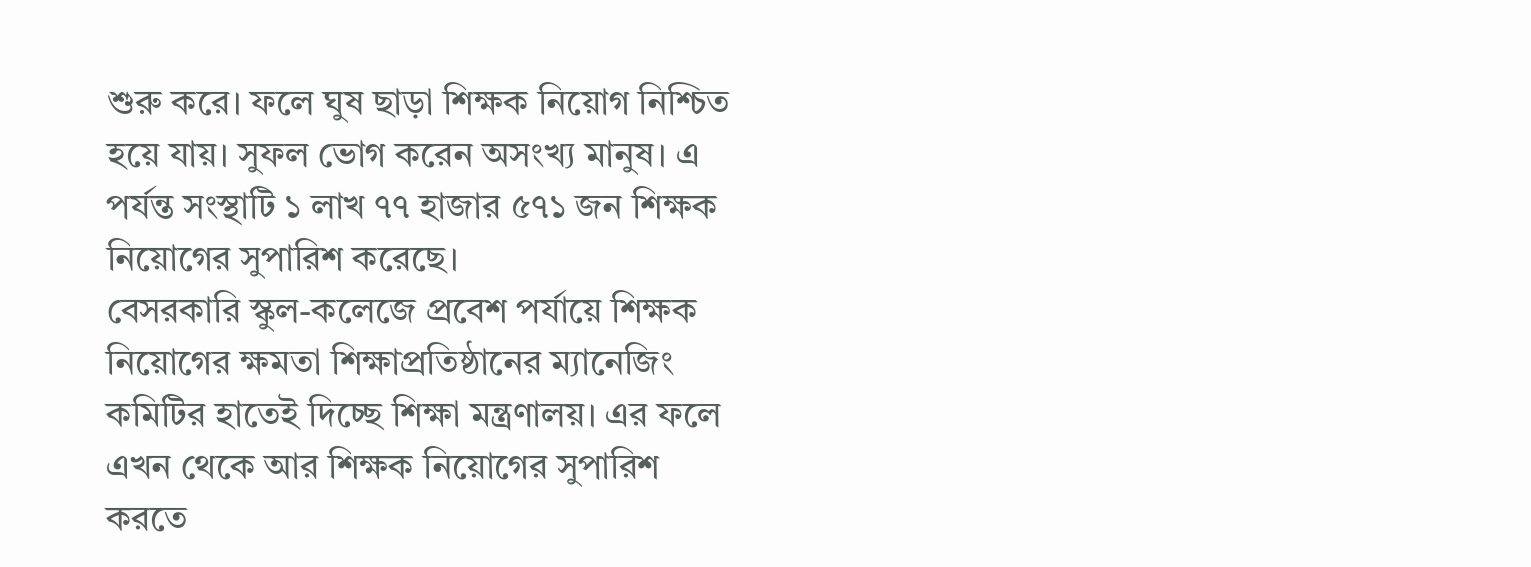শুরু করে। ফলে ঘুষ ছাড়া শিক্ষক নিয়োগ নিশ্চিত হয়ে যায়। সুফল ভোগ করেন অসংখ্য মানুষ। এ পর্যন্ত সংস্থাটি ১ লাখ ৭৭ হাজার ৫৭১ জন শিক্ষক নিয়োগের সুপারিশ করেছে।
বেসরকারি স্কুল-কলেজে প্রবেশ পর্যায়ে শিক্ষক নিয়োগের ক্ষমতা শিক্ষাপ্রতিষ্ঠানের ম্যানেজিং কমিটির হাতেই দিচ্ছে শিক্ষা মন্ত্রণালয়। এর ফলে এখন থেকে আর শিক্ষক নিয়োগের সুপারিশ করতে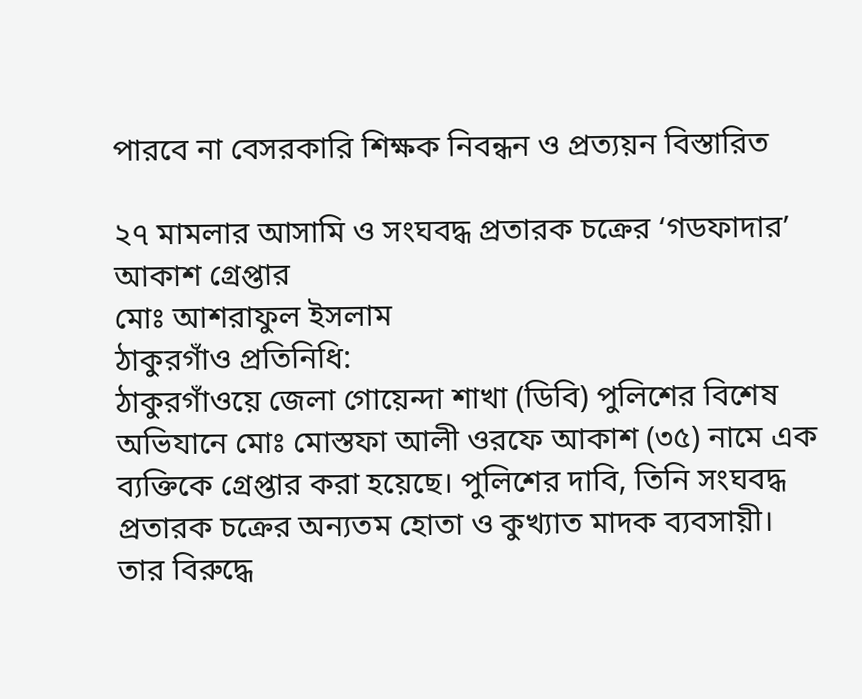পারবে না বেসরকারি শিক্ষক নিবন্ধন ও প্রত্যয়ন বিস্তারিত

২৭ মামলার আসামি ও সংঘবদ্ধ প্রতারক চক্রের ‘গডফাদার’ আকাশ গ্রেপ্তার
মোঃ আশরাফুল ইসলাম
ঠাকুরগাঁও প্রতিনিধি:
ঠাকুরগাঁওয়ে জেলা গোয়েন্দা শাখা (ডিবি) পুলিশের বিশেষ অভিযানে মোঃ মোস্তফা আলী ওরফে আকাশ (৩৫) নামে এক ব্যক্তিকে গ্রেপ্তার করা হয়েছে। পুলিশের দাবি, তিনি সংঘবদ্ধ প্রতারক চক্রের অন্যতম হোতা ও কুখ্যাত মাদক ব্যবসায়ী। তার বিরুদ্ধে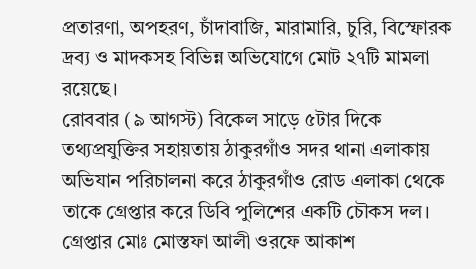প্রতারণা, অপহরণ, চাঁদাবাজি, মারামারি, চুরি, বিস্ফোরক দ্রব্য ও মাদকসহ বিভিন্ন অভিযোগে মোট ২৭টি মামলা রয়েছে।
রোববার (৯ আগস্ট) বিকেল সাড়ে ৫টার দিকে তথ্যপ্রযুক্তির সহায়তায় ঠাকুরগাঁও সদর থানা এলাকায় অভিযান পরিচালনা করে ঠাকুরগাঁও রোড এলাকা থেকে তাকে গ্রেপ্তার করে ডিবি পুলিশের একটি চৌকস দল।
গ্রেপ্তার মোঃ মোস্তফা আলী ওরফে আকাশ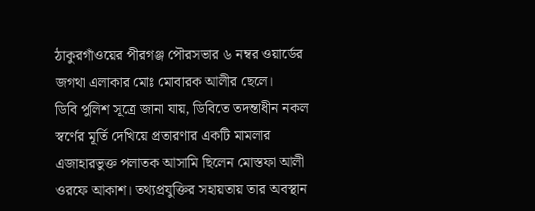ঠাকুরগাঁওয়ের পীরগঞ্জ পৌরসভার ৬ নম্বর ওয়ার্ডের জগথা এলাকার মোঃ মোবারক আলীর ছেলে।
ডিবি পুলিশ সূত্রে জানা যায়, ডিবিতে তদন্তাধীন নকল স্বর্ণের মূর্তি দেখিয়ে প্রতারণার একটি মামলার এজাহারভুক্ত পলাতক আসামি ছিলেন মোস্তফা আলী ওরফে আকাশ। তথ্যপ্রযুক্তির সহায়তায় তার অবস্থান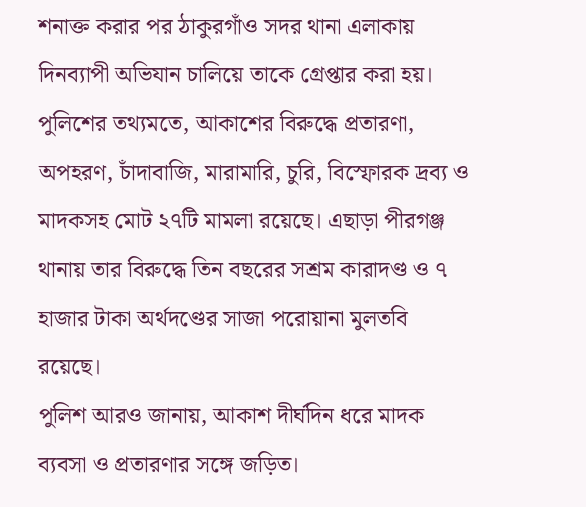শনাক্ত করার পর ঠাকুরগাঁও সদর থানা এলাকায় দিনব্যাপী অভিযান চালিয়ে তাকে গ্রেপ্তার করা হয়।
পুলিশের তথ্যমতে, আকাশের বিরুদ্ধে প্রতারণা, অপহরণ, চাঁদাবাজি, মারামারি, চুরি, বিস্ফোরক দ্রব্য ও মাদকসহ মোট ২৭টি মামলা রয়েছে। এছাড়া পীরগঞ্জ থানায় তার বিরুদ্ধে তিন বছরের সশ্রম কারাদণ্ড ও ৭ হাজার টাকা অর্থদণ্ডের সাজা পরোয়ানা মুলতবি রয়েছে।
পুলিশ আরও জানায়, আকাশ দীর্ঘদিন ধরে মাদক ব্যবসা ও প্রতারণার সঙ্গে জড়িত।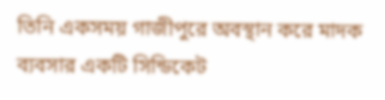তিনি একসময় গাজীপুরে অবস্থান করে মাদক ব্যবসার একটি সিন্ডিকেট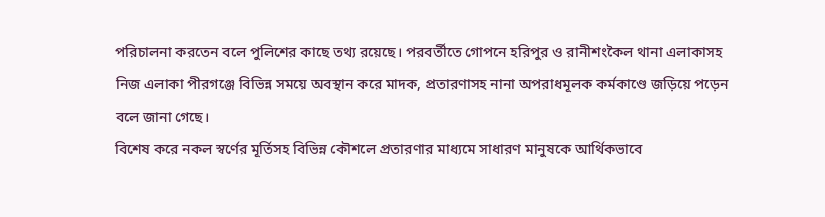পরিচালনা করতেন বলে পুলিশের কাছে তথ্য রয়েছে। পরবর্তীতে গোপনে হরিপুর ও রানীশংকৈল থানা এলাকাসহ নিজ এলাকা পীরগঞ্জে বিভিন্ন সময়ে অবস্থান করে মাদক, প্রতারণাসহ নানা অপরাধমূলক কর্মকাণ্ডে জড়িয়ে পড়েন বলে জানা গেছে।
বিশেষ করে নকল স্বর্ণের মূর্তিসহ বিভিন্ন কৌশলে প্রতারণার মাধ্যমে সাধারণ মানুষকে আর্থিকভাবে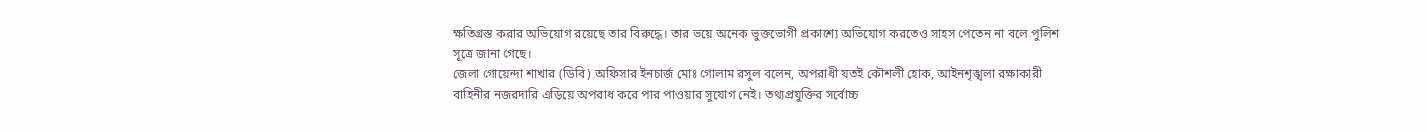ক্ষতিগ্রস্ত করার অভিযোগ রয়েছে তার বিরুদ্ধে। তার ভয়ে অনেক ভুক্তভোগী প্রকাশ্যে অভিযোগ করতেও সাহস পেতেন না বলে পুলিশ সূত্রে জানা গেছে।
জেলা গোয়েন্দা শাখার (ডিবি) অফিসার ইনচার্জ মোঃ গোলাম রসুল বলেন, অপরাধী যতই কৌশলী হোক, আইনশৃঙ্খলা রক্ষাকারী বাহিনীর নজরদারি এড়িয়ে অপরাধ করে পার পাওয়ার সুযোগ নেই। তথ্যপ্রযুক্তির সর্বোচ্চ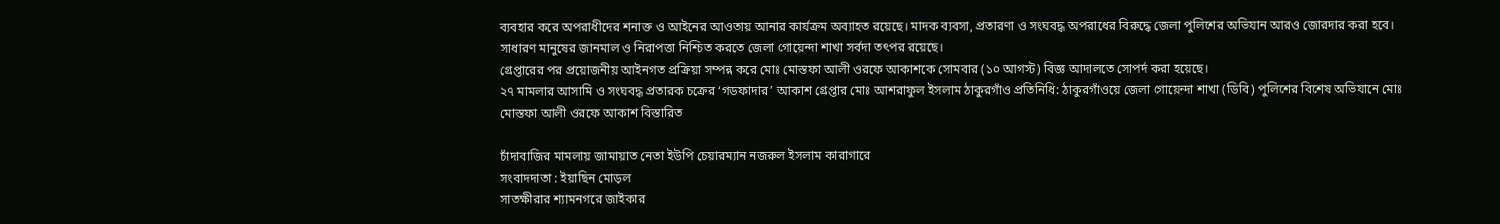ব্যবহার করে অপরাধীদের শনাক্ত ও আইনের আওতায় আনার কার্যক্রম অব্যাহত রয়েছে। মাদক ব্যবসা, প্রতারণা ও সংঘবদ্ধ অপরাধের বিরুদ্ধে জেলা পুলিশের অভিযান আরও জোরদার করা হবে। সাধারণ মানুষের জানমাল ও নিরাপত্তা নিশ্চিত করতে জেলা গোয়েন্দা শাখা সর্বদা তৎপর রয়েছে।
গ্রেপ্তারের পর প্রয়োজনীয় আইনগত প্রক্রিয়া সম্পন্ন করে মোঃ মোস্তফা আলী ওরফে আকাশকে সোমবার (১০ আগস্ট) বিজ্ঞ আদালতে সোপর্দ করা হয়েছে।
২৭ মামলার আসামি ও সংঘবদ্ধ প্রতারক চক্রের ‘গডফাদার’ আকাশ গ্রেপ্তার মোঃ আশরাফুল ইসলাম ঠাকুরগাঁও প্রতিনিধি: ঠাকুরগাঁওয়ে জেলা গোয়েন্দা শাখা (ডিবি) পুলিশের বিশেষ অভিযানে মোঃ মোস্তফা আলী ওরফে আকাশ বিস্তারিত

চাঁদাবাজির মামলায় জামায়াত নেতা ইউপি চেয়ারম্যান নজরুল ইসলাম কারাগারে
সংবাদদাতা : ইয়াছিন মোড়ল
সাতক্ষীরার শ্যামনগরে জাইকার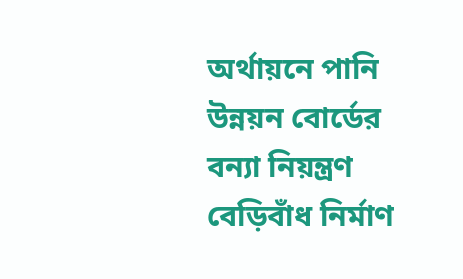অর্থায়নে পানি উন্নয়ন বোর্ডের বন্যা নিয়ন্ত্রণ বেড়িবাঁধ নির্মাণ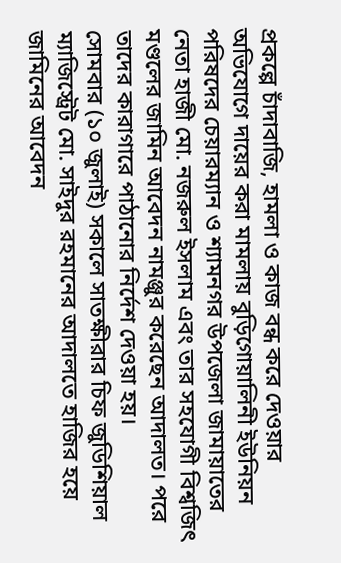প্রকল্পে চাঁদাবাজি, হামলা ও কাজ বন্ধ করে দেওয়ার অভিযোগে দায়ের করা মামলায় বুড়িগোয়ালিনী ইউনিয়ন পরিষদের চেয়ারম্যান ও শ্যামনগর উপজেলা জামায়াতের নেতা হাজী মো. নজরুল ইসলাম এবং তার সহযোগী বিশ্বজিৎ মণ্ডলের জামিন আবেদন নামঞ্জুর করেছেন আদালত। পরে তাদের কারাগারে পাঠানোর নির্দেশ দেওয়া হয়।
সোমবার (১০ জুলাই) সকালে সাতক্ষীরার চিফ জুডিশিয়াল ম্যাজিস্ট্রেট মো. সাইদুর রহমানের আদালতে হাজির হয়ে জামিনের আবেদন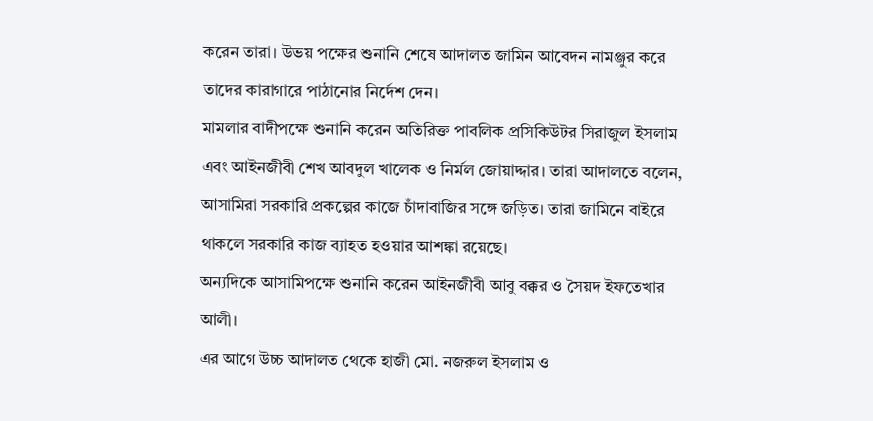করেন তারা। উভয় পক্ষের শুনানি শেষে আদালত জামিন আবেদন নামঞ্জুর করে তাদের কারাগারে পাঠানোর নির্দেশ দেন।
মামলার বাদীপক্ষে শুনানি করেন অতিরিক্ত পাবলিক প্রসিকিউটর সিরাজুল ইসলাম এবং আইনজীবী শেখ আবদুল খালেক ও নির্মল জোয়াদ্দার। তারা আদালতে বলেন, আসামিরা সরকারি প্রকল্পের কাজে চাঁদাবাজির সঙ্গে জড়িত। তারা জামিনে বাইরে থাকলে সরকারি কাজ ব্যাহত হওয়ার আশঙ্কা রয়েছে।
অন্যদিকে আসামিপক্ষে শুনানি করেন আইনজীবী আবু বক্কর ও সৈয়দ ইফতেখার আলী।
এর আগে উচ্চ আদালত থেকে হাজী মো. নজরুল ইসলাম ও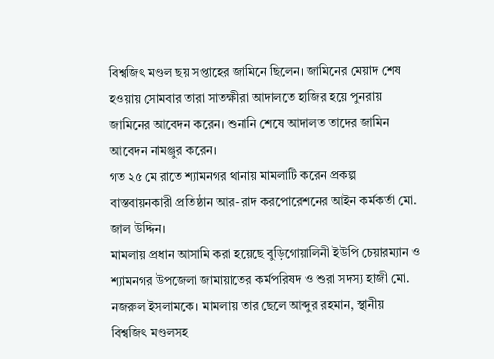বিশ্বজিৎ মণ্ডল ছয় সপ্তাহের জামিনে ছিলেন। জামিনের মেয়াদ শেষ হওয়ায় সোমবার তারা সাতক্ষীরা আদালতে হাজির হয়ে পুনরায় জামিনের আবেদন করেন। শুনানি শেষে আদালত তাদের জামিন আবেদন নামঞ্জুর করেন।
গত ২৫ মে রাতে শ্যামনগর থানায় মামলাটি করেন প্রকল্প বাস্তবায়নকারী প্রতিষ্ঠান আর-রাদ করপোরেশনের আইন কর্মকর্তা মো. জাল উদ্দিন।
মামলায় প্রধান আসামি করা হয়েছে বুড়িগোয়ালিনী ইউপি চেয়ারম্যান ও শ্যামনগর উপজেলা জামায়াতের কর্মপরিষদ ও শুরা সদস্য হাজী মো. নজরুল ইসলামকে। মামলায় তার ছেলে আব্দুর রহমান, স্থানীয় বিশ্বজিৎ মণ্ডলসহ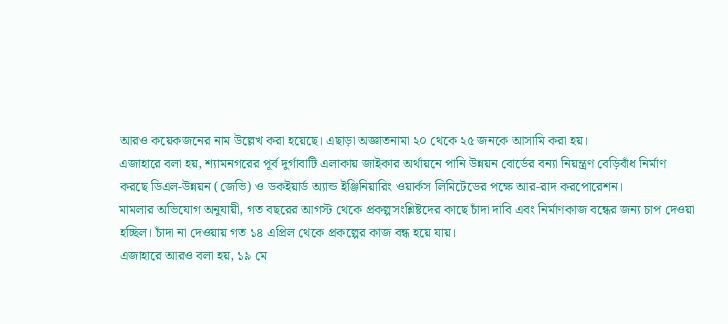আরও কয়েকজনের নাম উল্লেখ করা হয়েছে। এছাড়া অজ্ঞাতনামা ২০ থেকে ২৫ জনকে আসামি করা হয়।
এজাহারে বলা হয়, শ্যামনগরের পূর্ব দুর্গাবাটি এলাকায় জাইকার অর্থায়নে পানি উন্নয়ন বোর্ডের বন্যা নিয়ন্ত্রণ বেড়িবাঁধ নির্মাণ করছে ডিএল-উন্নয়ন (জেভি) ও ডকইয়ার্ড অ্যান্ড ইঞ্জিনিয়ারিং ওয়ার্কস লিমিটেডের পক্ষে আর-রাদ করপোরেশন।
মামলার অভিযোগ অনুযায়ী, গত বছরের আগস্ট থেকে প্রকল্পসংশ্লিষ্টদের কাছে চাঁদা দাবি এবং নির্মাণকাজ বন্ধের জন্য চাপ দেওয়া হচ্ছিল। চাঁদা না দেওয়ায় গত ১৪ এপ্রিল থেকে প্রকল্পের কাজ বন্ধ হয়ে যায়।
এজাহারে আরও বলা হয়, ১৯ মে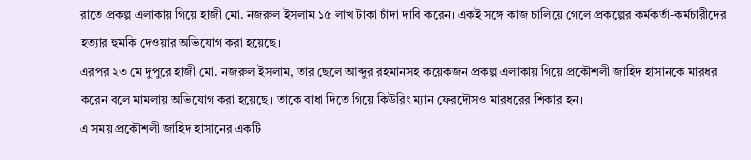রাতে প্রকল্প এলাকায় গিয়ে হাজী মো. নজরুল ইসলাম ১৫ লাখ টাকা চাঁদা দাবি করেন। একই সঙ্গে কাজ চালিয়ে গেলে প্রকল্পের কর্মকর্তা-কর্মচারীদের হত্যার হুমকি দেওয়ার অভিযোগ করা হয়েছে।
এরপর ২৩ মে দুপুরে হাজী মো. নজরুল ইসলাম, তার ছেলে আব্দুর রহমানসহ কয়েকজন প্রকল্প এলাকায় গিয়ে প্রকৌশলী জাহিদ হাসানকে মারধর করেন বলে মামলায় অভিযোগ করা হয়েছে। তাকে বাধা দিতে গিয়ে কিউরিং ম্যান ফেরদৌসও মারধরের শিকার হন।
এ সময় প্রকৌশলী জাহিদ হাসানের একটি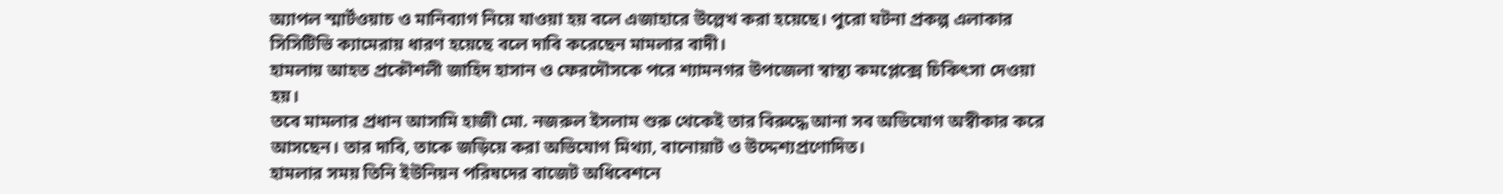অ্যাপল স্মার্টওয়াচ ও মানিব্যাগ নিয়ে যাওয়া হয় বলে এজাহারে উল্লেখ করা হয়েছে। পুরো ঘটনা প্রকল্প এলাকার সিসিটিভি ক্যামেরায় ধারণ হয়েছে বলে দাবি করেছেন মামলার বাদী।
হামলায় আহত প্রকৌশলী জাহিদ হাসান ও ফেরদৌসকে পরে শ্যামনগর উপজেলা স্বাস্থ্য কমপ্লেক্সে চিকিৎসা দেওয়া হয়।
তবে মামলার প্রধান আসামি হাজী মো. নজরুল ইসলাম শুরু থেকেই তার বিরুদ্ধে আনা সব অভিযোগ অস্বীকার করে আসছেন। তার দাবি, তাকে জড়িয়ে করা অভিযোগ মিথ্যা, বানোয়াট ও উদ্দেশ্যপ্রণোদিত।
হামলার সময় তিনি ইউনিয়ন পরিষদের বাজেট অধিবেশনে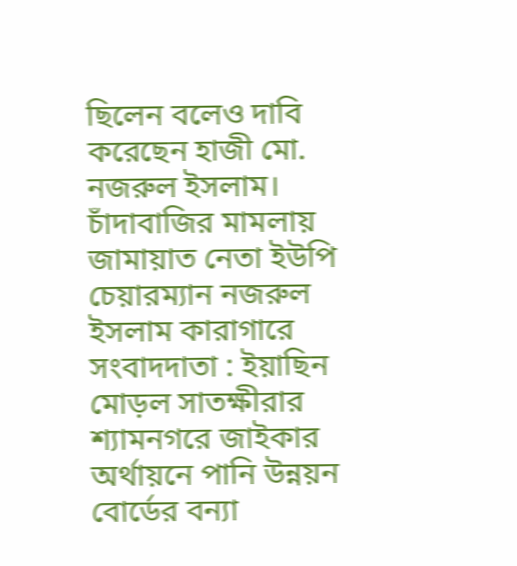ছিলেন বলেও দাবি করেছেন হাজী মো. নজরুল ইসলাম।
চাঁদাবাজির মামলায় জামায়াত নেতা ইউপি চেয়ারম্যান নজরুল ইসলাম কারাগারে সংবাদদাতা : ইয়াছিন মোড়ল সাতক্ষীরার শ্যামনগরে জাইকার অর্থায়নে পানি উন্নয়ন বোর্ডের বন্যা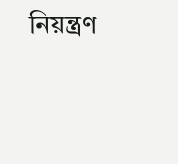নিয়ন্ত্রণ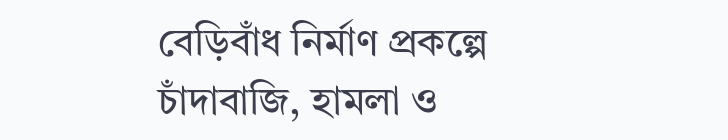বেড়িবাঁধ নির্মাণ প্রকল্পে চাঁদাবাজি, হামলা ও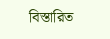বিস্তারিত